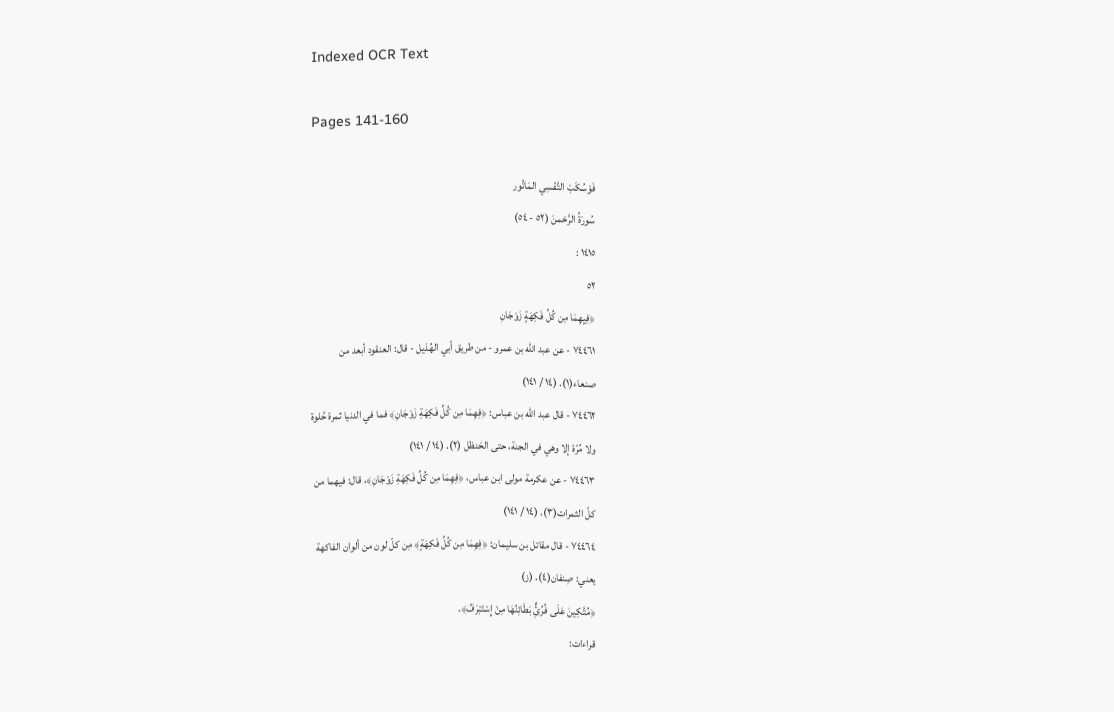Indexed OCR Text

Pages 141-160

فَوْسُكَبْ التَّفْسِي المَاتُور
سُورَةُ الرَّحْمنَ (٥٢ - ٥٤)
١٤١٥ :
٥٢
﴿فِيِهِمَا مِن كُلِّ فَكِهَةٍ زَوْجَانِ
٧٤٤٦١ - عن عبد الله بن عمرو - من طريق أبي الهُذيل - قال: العنقود أبعد من
صنعاء(١). (١٤ / ١٤١)
٧٤٤٦٢ - قال عبد الله بن عباس: ﴿فِهِمَا مِن كُلِّ فَكِهَةِ زَوْجَانِ﴾ فما في الدنيا ثمرة حُلوة
ولا مُرّة إلا وهي في الجنة، حتى الحَنظل (٢). (١٤ / ١٤١)
٧٤٤٦٣ - عن عكرمة مولى ابن عباس، ﴿فِهِمَا مِن كُلِّ فَكِهَةِ زَوْجَانِ﴾، قال: فيهما من
كلّ الثمرات(٣). (١٤ / ١٤١)
٧٤٤٦٤ - قال مقاتل بن سليمان: ﴿فِهِمَا مِن كُلِّ فَكِهَةٍ﴾ مِن كلّ لون من ألوان الفاكهة
يعني: صِنفان(٤). (ز)
﴿مُتَّكِينَ عَلَى فُرُئٍِّ بَطَائِنُهَا مِنْ إِسْتَبْرَفِّ﴾.
قراءات: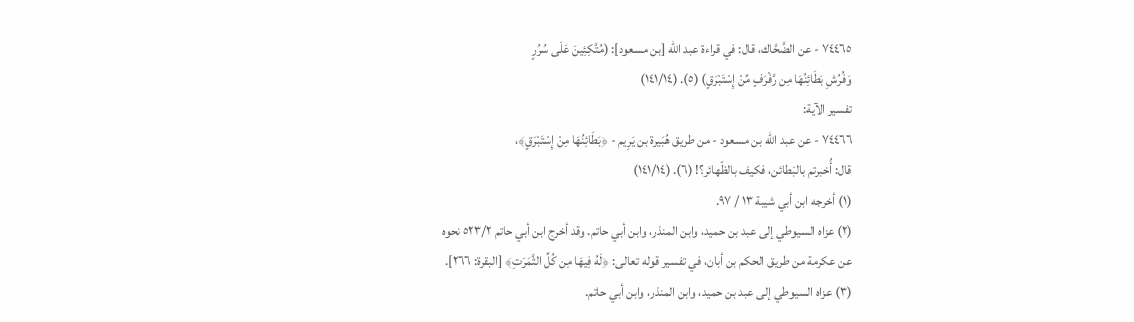٧٤٤٦٥ - عن الضَّحَّاك، قال: في قراءة عبد الله [بن مسعود]: (مُتَّكِئِينَ عَلَى سُرُرٍ
وَفُرُشِ بَطَائِنُهَا مِن رَّفْرَفٍ مِّنْ إِسْتَبْرَقٍ) (٥). (١٤١/١٤)
تفسير الآية:
٧٤٤٦٦ - عن عبد الله بن مسعود - من طريق هُبَيرة بن يَرِيم - ﴿بَطَائِنُهَا مِنْ إِسْتَبْرَقٍ﴾،
قال: أُخبرتم بالبَطائن، فكيف بالظّهائر؟! (٦). (١٤١/١٤)
(١) أخرجه ابن أبي شيبة ١٣ / ٩٧.
(٢) عزاه السيوطي إلى عبد بن حميد، وابن المنذر، وابن أبي حاتم. وقد أخرج ابن أبي حاتم ٥٢٣/٢ نحوه
عن عكرمة من طريق الحكم بن أبان، في تفسير قوله تعالى: ﴿لَهُ فِيهَا مِن كُلِّ الثَّمَرَتِ﴾ [البقرة: ٢٦٦].
(٣) عزاه السيوطي إلى عبد بن حميد، وابن المنذر، وابن أبي حاتم.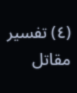(٤) تفسير مقاتل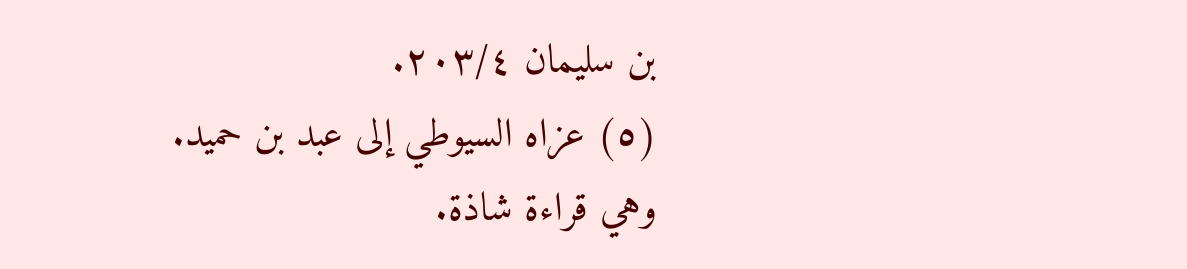بن سليمان ٢٠٣/٤.
(٥) عزاه السيوطي إلى عبد بن حميد.
وهي قراءة شاذة.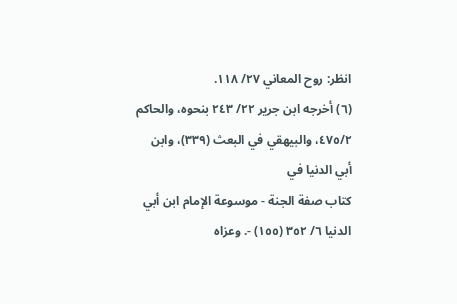انظر: روح المعاني ٢٧/ ١١٨.
(٦) أخرجه ابن جرير ٢٢/ ٢٤٣ بنحوه، والحاكم ٤٧٥/٢، والبيهقي في البعث (٣٣٩)، وابن أبي الدنيا في
كتاب صفة الجنة - موسوعة الإمام ابن أبي الدنيا ٦/ ٣٥٢ (١٥٥) -. وعزاه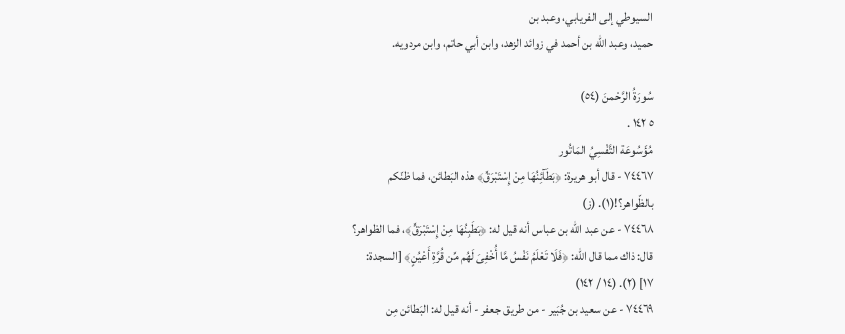السيوطي إلى الفريابي، وعبد بن
حميد، وعبد الله بن أحمد في زوائد الزهد، وابن أبي حاتم، وابن مردويه.

سُورَةُ الرَّحْمنَ (٥٤)
٥ ١٤٢ .
مُؤَسُوعَة التَّفْسِيُ المَاتُور
٧٤٤٦٧ - قال أبو هريرة: ﴿بَطَآئِنُهَا مِنْ إِسْتَبْرَقِّ﴾ هذه البَطائن، فما ظنّكم
بالظّواهر؟!(١). (ز)
٧٤٤٦٨ - عن عبد الله بن عباس أنه قيل له: ﴿بَطَبِنُهَا مِنْ إِسْتَبْرَقٍّ﴾، فما الظواهر؟
قال: ذاك مما قال الله: ﴿فَلَا تَعْلَمُ نَفْسُ مَّا أُخْفِىَ لَهُم مِّن قُرَّةِ أَعْيُنٍ﴾ [السجدة:
١٧] (٢). (١٤ / ١٤٢)
٧٤٤٦٩ - عن سعيد بن جُبَير - من طريق جعفر - أنه قيل له: البَطائن مِن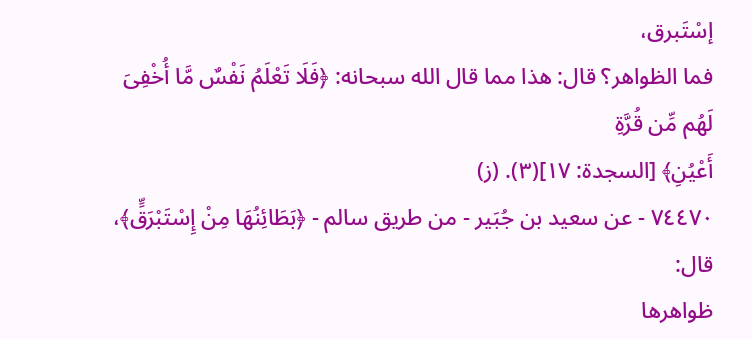إسْتَبرق،
فما الظواهر؟ قال: هذا مما قال الله سبحانه: ﴿فَلَا تَعْلَمُ نَفْسٌ مَّا أُخْفِىَ لَهُم مِّن قُرَّةِ
أَعْيُنِ﴾ [السجدة: ١٧](٣). (ز)
٧٤٤٧٠ - عن سعيد بن جُبَير - من طريق سالم - ﴿بَطَائِنُهَا مِنْ إِسْتَبْرَقٍّ﴾، قال:
ظواهرها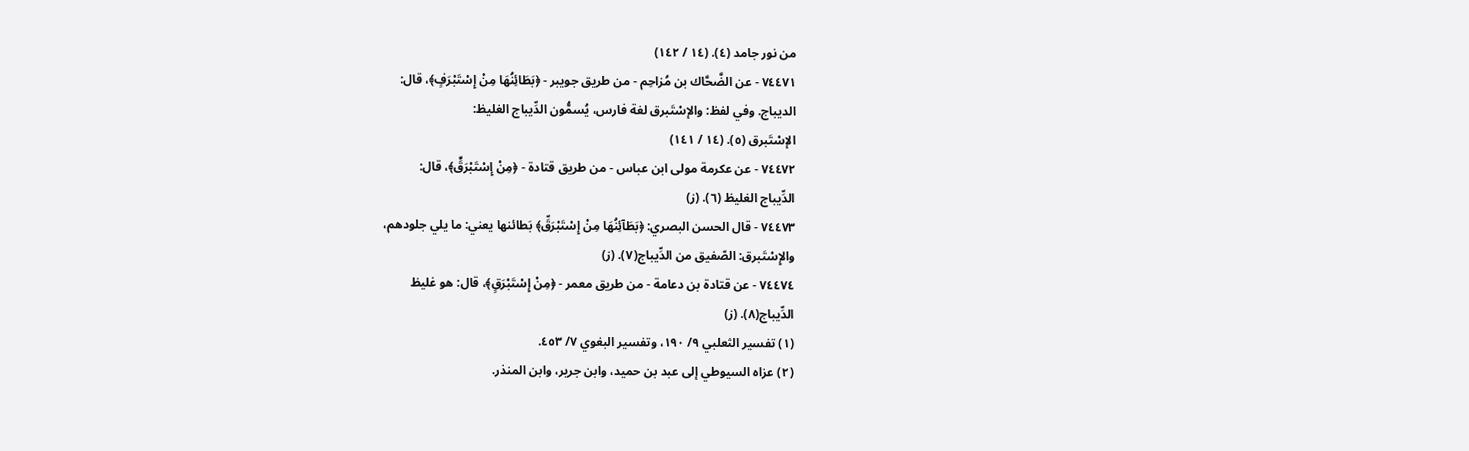من نور جامد (٤). (١٤ / ١٤٢)
٧٤٤٧١ - عن الضَّحَّاك بن مُزاحِم - من طريق جويبر - ﴿بَطَائِنُهَا مِنْ إِسْتَبْرَفٍ﴾، قال:
الديباج. وفي لفظ: والإسْتَبرق لغة فارس، يُسمُّون الدِّيباج الغليظ:
الإسْتَبرق (٥). (١٤ / ١٤١)
٧٤٤٧٢ - عن عكرمة مولى ابن عباس - من طريق قتادة - ﴿مِنْ إِسْتَبْرَقٍّ﴾، قال:
الدِّيباج الغليظ (٦). (ز)
٧٤٤٧٣ - قال الحسن البصري: ﴿بَطَآئِنُهَا مِنْ إِسْتَبْرَقِّ﴾ بَطائنها يعني: ما يلي جلودهم،
والإِسْتَبرق: الصّفيق من الدِّيباج(٧). (ز)
٧٤٤٧٤ - عن قتادة بن دعامة - من طريق معمر - ﴿مِنْ إِسْتَبْرَقٍ﴾، قال: هو غليظ
الدِّيباج(٨). (ز)
(١) تفسير الثعلبي ٩/ ١٩٠، وتفسير البغوي ٧/ ٤٥٣.
(٢) عزاه السيوطي إلى عبد بن حميد، وابن جرير، وابن المنذر.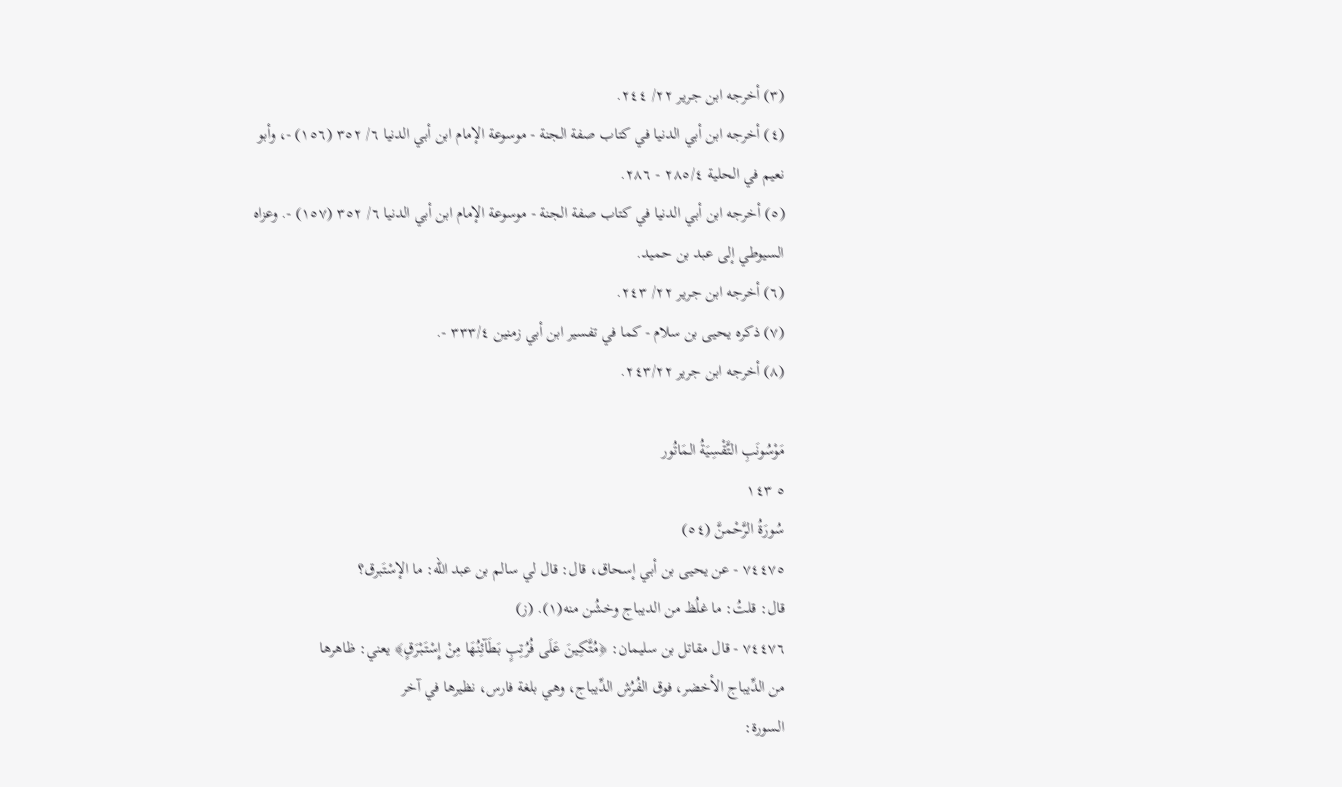(٣) أخرجه ابن جرير ٢٢/ ٢٤٤.
(٤) أخرجه ابن أبي الدنيا في كتاب صفة الجنة - موسوعة الإمام ابن أبي الدنيا ٦/ ٣٥٢ (١٥٦) -، وأبو
نعيم في الحلية ٢٨٥/٤ - ٢٨٦.
(٥) أخرجه ابن أبي الدنيا في كتاب صفة الجنة - موسوعة الإمام ابن أبي الدنيا ٦/ ٣٥٢ (١٥٧) -. وعزاه
السيوطي إلى عبد بن حميد.
(٦) أخرجه ابن جرير ٢٢/ ٢٤٣.
(٧) ذكره يحيى بن سلام - كما في تفسير ابن أبي زمنين ٣٣٣/٤ -.
(٨) أخرجه ابن جرير ٢٤٣/٢٢.

مَوْسُونَبِ التَّقْسِيَةُ المَاتُور
٥ ١٤٣
سُورَةُ الرَّحْمنَّ (٥٤)
٧٤٤٧٥ - عن يحيى بن أبي إسحاق، قال: قال لي سالم بن عبد الله: ما الإسْتَبرق؟
قال: قلتُ: ما غلُظ من الديباج وخشُن منه(١). (ز)
٧٤٤٧٦ - قال مقاتل بن سليمان: ﴿مُتَّكِينَ عَلَى فُرُتِبٍ بَطَآئِنُهَا مِنْ إِسْتَبْرَقٍ﴾ يعني: ظاهرها
من الدِّيباج الأخضر، فوق الفُرُش الدِّيباج، وهي بلغة فارس، نظيرها في آخر
السورة: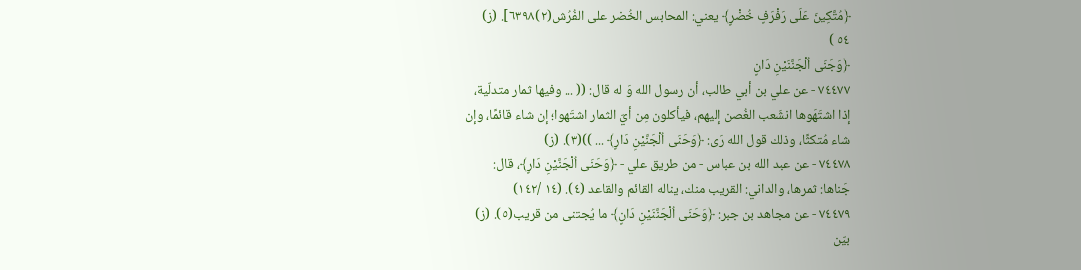﴿مُتَّكِينَ عَلَى رَفْرَفٍ خُضْرٍ﴾ يعني: المحابس الخُضر على الفُرُش(٢)٦٣٩٨]. (ز)
٥٤ )
﴿وَجَنَى اُلْجَنَّنَيْنِ دَانٍ
٧٤٤٧٧ - عن علي بن أبي طالب، أن رسول الله وَ له قال: (( ... وفيها ثمار متدلّية،
إذا اشتَهَوها انشَعب الغُصن إليهم، فيأكلون مِن أيّ الثمار اشتَهوا؛ إن شاء قائمًا، وإن
شاء مُتكثًا، وذلك قول الله رَى: ﴿وَحَنَى اُلْجَنَّيْنِ دَارٍ﴾ ... ))(٣). (ز)
٧٤٤٧٨ - عن عبد الله بن عباس - من طريق علي - ﴿وَحَنَى اُلْجَنَّيْنِ دَارٍ﴾، قال:
جَناها: ثمرها، والداني: القريب منك، يناله القائم والقاعد (٤). (١٤ /١٤٢)
٧٤٤٧٩ - عن مجاهد بن جبر: ﴿وَحَنَى اُلْجَنَّنَيْنِ دَانٍ﴾ ما يُجتنى من قريب(٥). (ز)
بيّن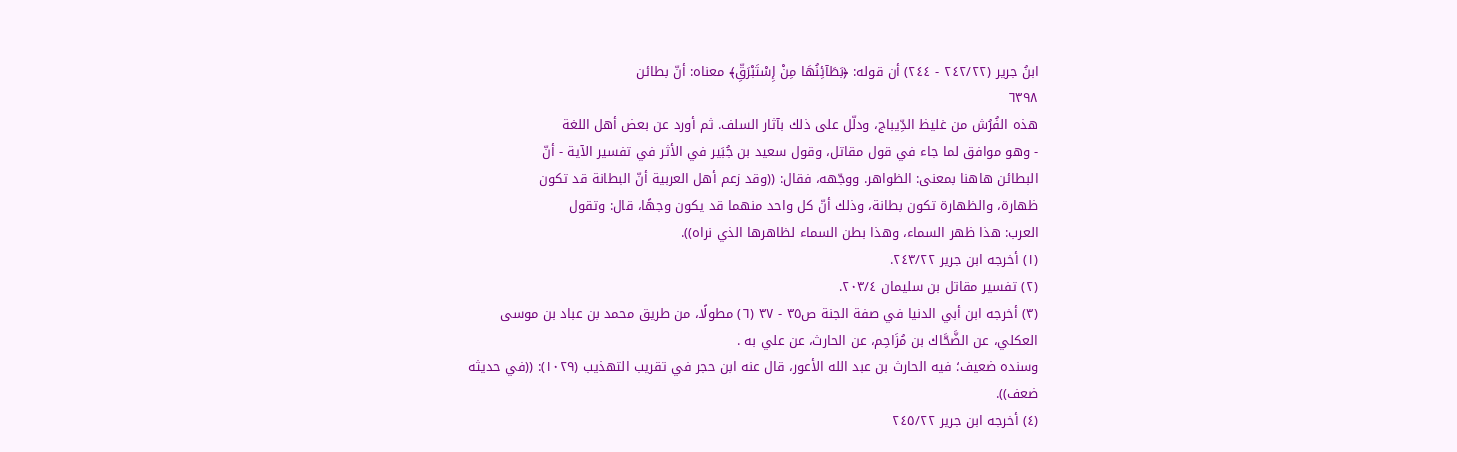ابنُ جرير (٢٤٢/٢٢ - ٢٤٤) أن قوله: ﴿بَطَآئِنُهَا مِنْ إِسْتَبْرَقِّ﴾ معناه: أنّ بطائن
٦٣٩٨
هذه الفُرُش من غليظ الدِّيباج، ودلّل على ذلك بآثار السلف. ثم أورد عن بعض أهل اللغة
- وهو موافق لما جاء في قول مقاتل، وقول سعيد بن جُبَير في الأثر في تفسير الآية - أنّ
البطائن هاهنا بمعنى: الظواهر. ووجّهه، فقال: ((وقد زعم أهل العربية أنّ البطانة قد تكون
ظهارة، والظهارة تكون بطانة، وذلك أنّ كل واحد منهما قد يكون وجهًا، قال: وتقول
العرب: هذا ظهر السماء، وهذا بطن السماء لظاهرها الذي نراه)).
(١) أخرجه ابن جرير ٢٤٣/٢٢.
(٢) تفسير مقاتل بن سليمان ٢٠٣/٤.
(٣) أخرجه ابن أبي الدنيا في صفة الجنة ص٣٥ - ٣٧ (٦) مطولًا، من طريق محمد بن عباد بن موسى
العكلي، عن الضَّحَّاك بن مُزَاحِم، عن الحارث، عن علي به .
وسنده ضعيف؛ فيه الحارث بن عبد الله الأعور، قال عنه ابن حجر في تقريب التهذيب (١٠٢٩): ((في حديثه
ضعف)).
(٤) أخرجه ابن جرير ٢٤٥/٢٢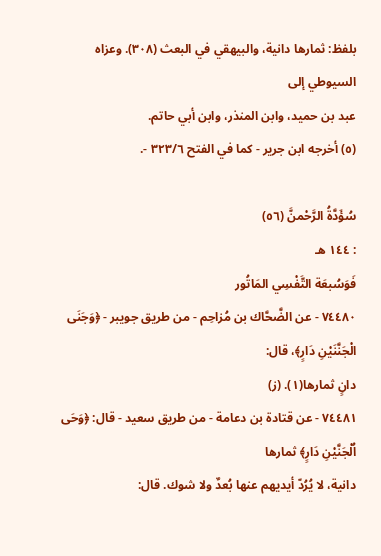بلفظ: ثمارها دانية، والبيهقي في البعث (٣٠٨). وعزاه السيوطي إلى
عبد بن حميد، وابن المنذر، وابن أبي حاتم.
(٥) أخرجه ابن جرير - كما في الفتح ٣٢٣/٦ -.

سُؤَدَّةُ الرَّحْمنَّ (٥٦)
: ١٤٤ هـ
فَوَسُبعَة التَّفْسِي المَاتُور
٧٤٤٨٠ - عن الضَّحَّاك بن مُزاحِم - من طريق جويبر - ﴿وَجَنَى الْجَنَّنَيْنِ دَارٍ﴾، قال:
دانٍ ثمارها(١). (ز)
٧٤٤٨١ - عن قتادة بن دعامة - من طريق سعيد - قال: ﴿وَحَى اُلْجَنَّيْنِ دَارٍ﴾ ثمارها
دانية، لا يُرُدّ أيديهم عنها بُعدٌ ولا شوك. قال: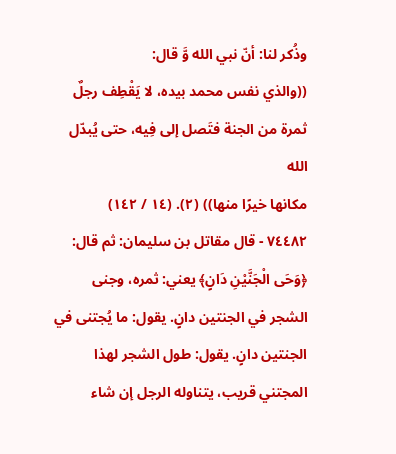وذُكر لنا: أنّ نبي الله وَّ قال:
((والذي نفس محمد بيده، لا يَقْطِف رجلٌ ثمرة من الجنة فتَصل إلى فِيه، حتى يُبدّل الله
مكانها خيرًا منها)) (٢). (١٤ / ١٤٢)
٧٤٤٨٢ - قال مقاتل بن سليمان: ثم قال: ﴿وَحَى الْجَنَّيْنِ دَانٍ﴾ يعني: ثمره، وجنى
الشجر في الجنتين دانٍ. يقول: ما يُجتنى في الجنتين دانٍ. يقول: طول الشجر لهذا
المجتني قريب، يتناوله الرجل إن شاء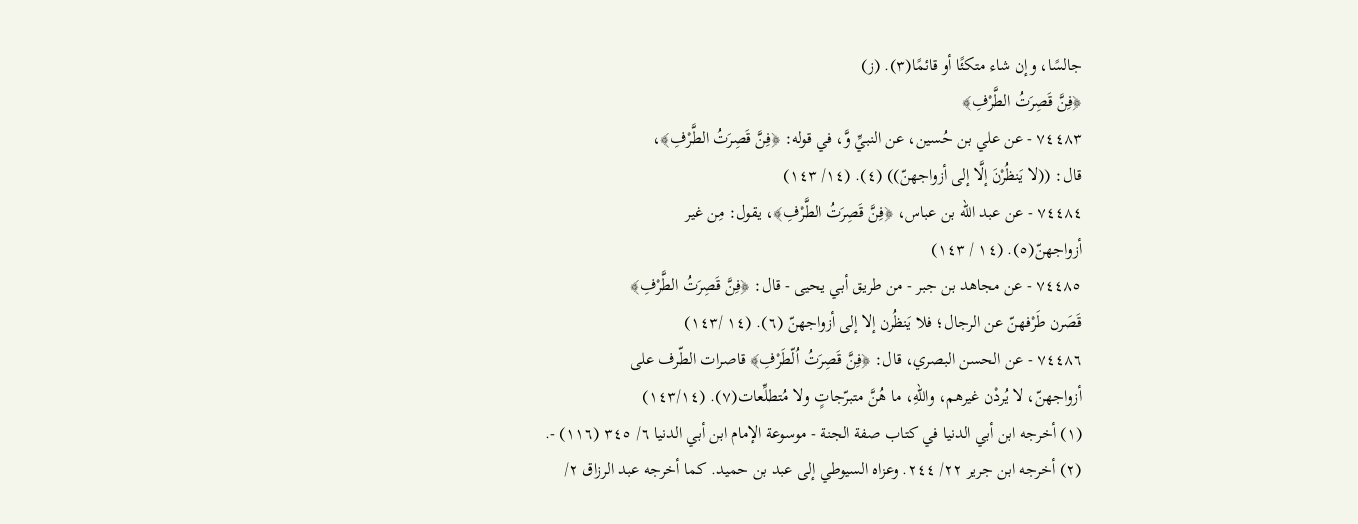جالسًا، وإن شاء متكئًا أو قائمًا(٣). (ز)
﴿فِنَّ قَصِرَتُ الطَّرْفِ﴾
٧٤٤٨٣ - عن علي بن حُسين، عن النبيِّ وَّ، في قوله: ﴿فِنَّ قَصِرَتُ الطَّرْفِ﴾،
قال: ((لا يَنظُرْنَ إلَّا إلى أزواجهنّ)) (٤). (١٤/ ١٤٣)
٧٤٤٨٤ - عن عبد الله بن عباس، ﴿فِنَّ قَصِرَتُ الطَّرْفِ﴾، يقول: مِن غير
أزواجهنّ(٥). (١٤ / ١٤٣)
٧٤٤٨٥ - عن مجاهد بن جبر - من طريق أبي يحيى - قال: ﴿فِنَّ قَصِرَتُ الطَّرْفِ﴾
قَصَرن طَرْفهنّ عن الرجال؛ فلا يَنظُرن إلا إلى أزواجهنّ (٦). (١٤ /١٤٣)
٧٤٤٨٦ - عن الحسن البصري، قال: ﴿فِنَّ قَصِرَتُ اُلّطَرْفِ﴾ قاصرات الطّرف على
أزواجهنّ، لا يُردْن غيرهم، واللهِ، ما هُنَّ متبرّجاتٍ ولا مُتطلِّعات(٧). (١٤٣/١٤)
(١) أخرجه ابن أبي الدنيا في كتاب صفة الجنة - موسوعة الإمام ابن أبي الدنيا ٦/ ٣٤٥ (١١٦) -.
(٢) أخرجه ابن جرير ٢٢/ ٢٤٤. وعزاه السيوطي إلى عبد بن حميد. كما أخرجه عبد الرزاق ٢/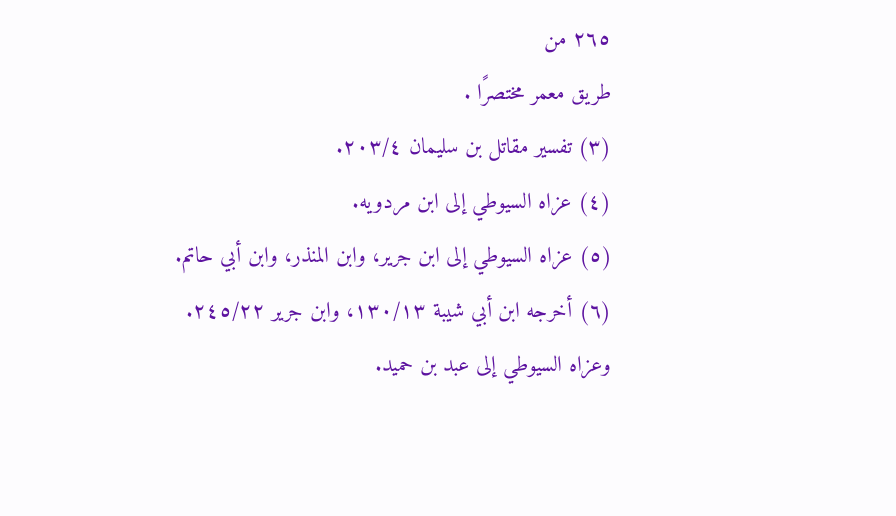٢٦٥ من
طريق معمر مختصرًا .
(٣) تفسير مقاتل بن سليمان ٢٠٣/٤.
(٤) عزاه السيوطي إلى ابن مردويه.
(٥) عزاه السيوطي إلى ابن جرير، وابن المنذر، وابن أبي حاتم.
(٦) أخرجه ابن أبي شيبة ١٣٠/١٣، وابن جرير ٢٤٥/٢٢. وعزاه السيوطي إلى عبد بن حميد.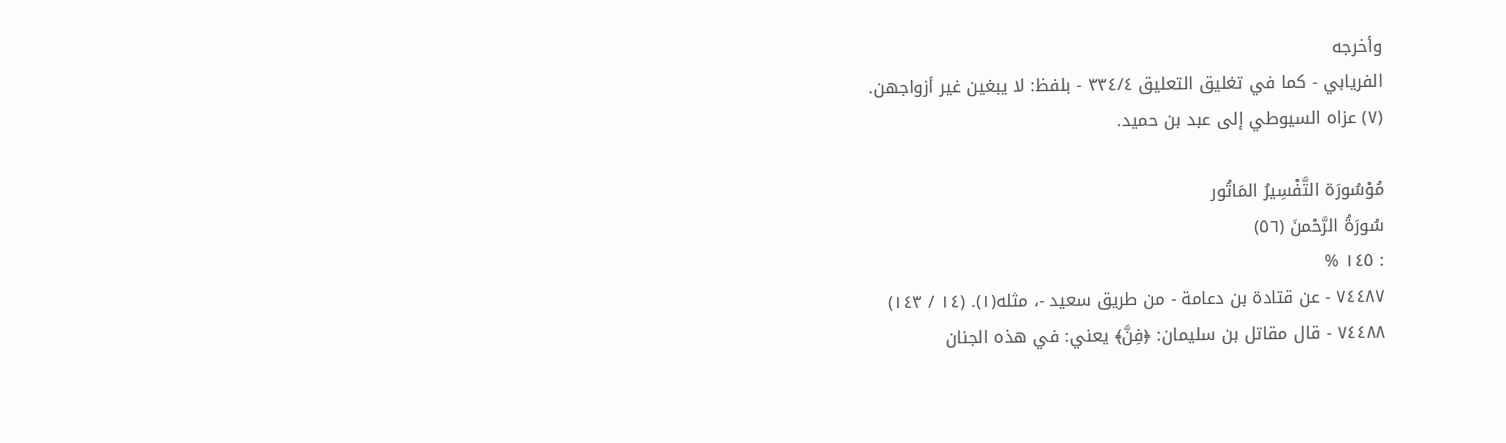وأخرجه
الفريابي - كما في تغليق التعليق ٣٣٤/٤ - بلفظ: لا يبغين غير أزواجهن.
(٧) عزاه السيوطي إلى عبد بن حميد.

مُوْسُورَة التَّفْسِيرُ المَاتُور
سُورَةُ الرَّحْمنَ (٥٦)
: ١٤٥ %
٧٤٤٨٧ - عن قتادة بن دعامة - من طريق سعيد -، مثله(١). (١٤ / ١٤٣)
٧٤٤٨٨ - قال مقاتل بن سليمان: ﴿فِنَّ﴾ يعني: في هذه الجنان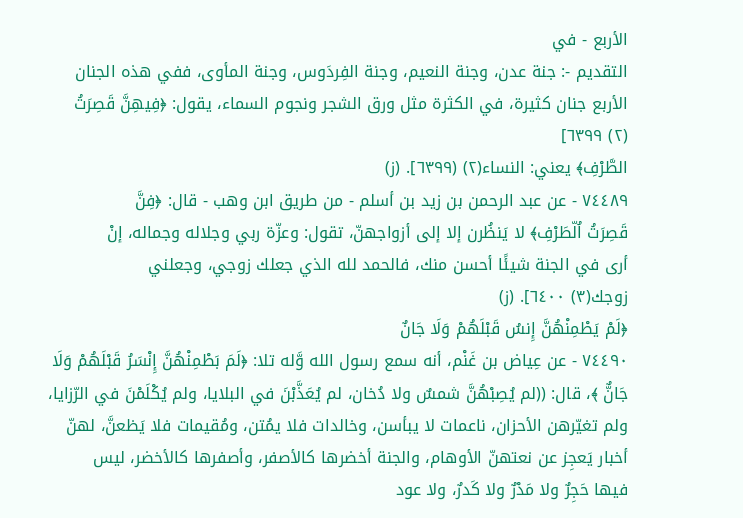الأربع - في
التقديم -: جنة عدن، وجنة النعيم، وجنة الفِردَوس، وجنة المأوى، ففي هذه الجنان
الأربع جنان كثيرة، في الكثرة مثل ورق الشجر ونجوم السماء، يقول: ﴿فِيهِنَّ قَصِرَتُ
(٢) ٦٣٩٩]
الطَّرْفِ﴾ يعني: النساء(٢) (٦٣٩٩]. (ز)
٧٤٤٨٩ - عن عبد الرحمن بن زيد بن أسلم - من طريق ابن وهب - قال: ﴿فِنَّ
قَصِرَتُ اُلّطَرْفِ﴾ لا يَنظُرن إلا إلى أزواجهنّ، تقول: وعزّة ربي وجلاله وجماله، إنْ
أرى في الجنة شيئًا أحسن منك، فالحمد لله الذي جعلك زوجي، وجعلني
زوجك(٣) ٦٤٠٠]. (ز)
﴿لَمْ يَطْمِنْهُنَّ إِنسُ قَبْلَهُمْ وَلَا جَانٌ
٧٤٤٩٠ - عن عِياض بن غَنْم، أنه سمع رسول الله وَّله تلا: ﴿لَمَ بَطْمِنْهُنَّ إِنْسَرُ قَبْلَهُمْ وَلَا
جَانٌّ ﴾، قال: ((لم يُصِبْهُنَّ شمسٌ ولا دُخان، لم يُعَذَّبْنَ في البلايا، ولم يُكْلَمْنَ في الرّزايا،
ولم تغيّرهن الأحزان، ناعمات لا يبأسن، وخالدات فلا يمُتن، ومُقيمات فلا يَظعنَّ، لهنّ
أخبار يَعجِز عن نعتهنّ الأوهام، والجنة أخضرها كالأصفر، وأصفرها كالأخضر، ليس
فيها حَجِرٌ ولا مَدْرٌ ولا كَدرٌ، ولا عود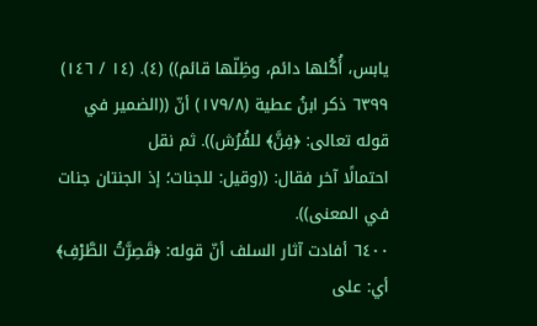يابس، أُكُلها دائم، وظِلّها قائم)) (٤). (١٤ / ١٤٦)
٦٣٩٩ ذكر ابنُ عطية (١٧٩/٨) أنّ ((الضمير في قوله تعالى: ﴿فِنَّ﴾ للفُرُش)). ثم نقل
احتمالًا آخر فقال: ((وقيل: للجنات؛ إذ الجنتان جنات في المعنى)).
٦٤٠٠ أفادت آثار السلف أنّ قوله: ﴿قَصِرَّتُ الطَّرْفِ﴾ أي: على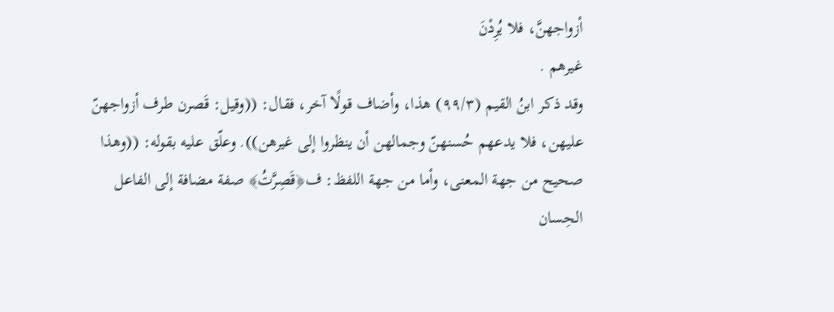أزواجهنَّ، فلا يُرِدْنَ
غيرهم .
وقد ذكر ابنُ القيم (٩٩/٣) هذا، وأضاف قولًا آخر، فقال: ((وقيل: قَصرن طرف أزواجهنّ
عليهن، فلا يدعهم حُسنهنّ وجمالهن أن ينظروا إلى غيرهن)). وعلّق عليه بقوله: ((وهذا
صحيح من جهة المعنى، وأما من جهة اللفظ: ف﴿قَصِرَّتُ﴾ صفة مضافة إلى الفاعل
الحِسان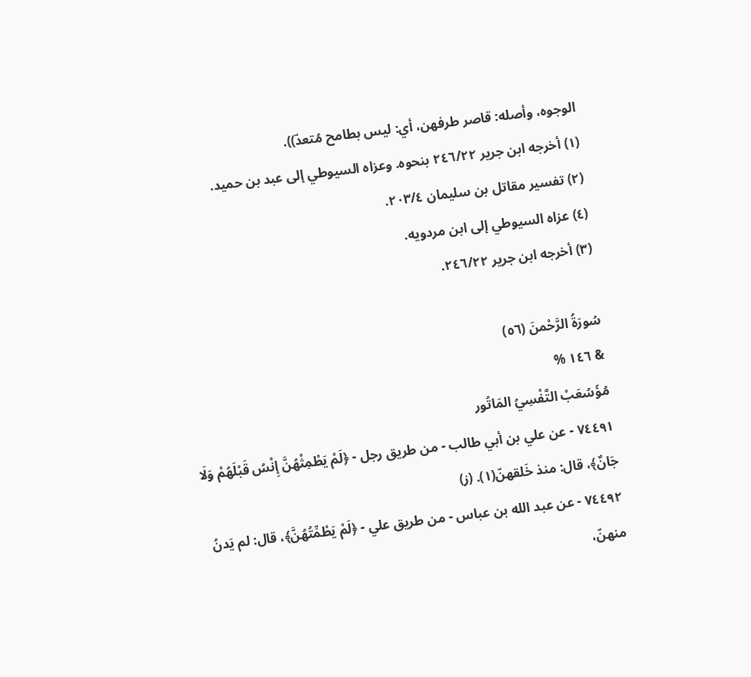الوجوه، وأصله: قاصر طرفهن، أي: ليس بطامح مُتعدّ)).
(١) أخرجه ابن جرير ٢٤٦/٢٢ بنحوه. وعزاه السيوطي إلى عبد بن حميد.
(٢) تفسير مقاتل بن سليمان ٢٠٣/٤.
(٤) عزاه السيوطي إلى ابن مردويه.
(٣) أخرجه ابن جرير ٢٤٦/٢٢.

سُورَةُ الرَّحْمنَ (٥٦)
& ١٤٦ %
مُؤَسُعَبْ التَّفْسِيُ المَاتُور
٧٤٤٩١ - عن علي بن أبي طالب - من طريق رجل - ﴿لَمْ يَطْمِثْهُنَّ إِنْسُ قَبْلَهُمْ وَلَا
جَانٌ﴾، قال: منذ خَلقهنّ(١). (ز)
٧٤٤٩٢ - عن عبد الله بن عباس - من طريق علي - ﴿لَمْ يَطْمِّتُهُنَّ﴾، قال: لم يَدنُ
منهنّ،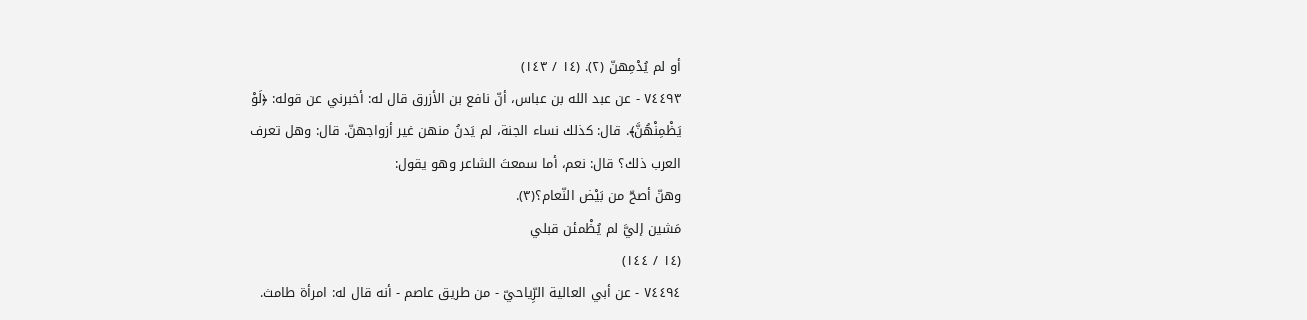أو لم يُدْمِهنّ (٢). (١٤ / ١٤٣)
٧٤٤٩٣ - عن عبد الله بن عباس، أنّ نافع بن الأزرق قال له: أخبرني عن قوله: ﴿لَوْ
يَظْمِنْهُنَّ﴾. قال: كذلك نساء الجنة، لم يَدنُ منهن غير أزواجهنّ. قال: وهل تعرف
العرب ذلك؟ قال: نعم، أما سمعتَ الشاعر وهو يقول:
وهنّ أصحّ من بَيْض النّعام؟(٣).
مَشين إليَّ لم يُظْمئن قبلي
(١٤ / ١٤٤)
٧٤٤٩٤ - عن أبي العالية الرِّياحيّ - من طريق عاصم - أنه قال له: امرأة طامث.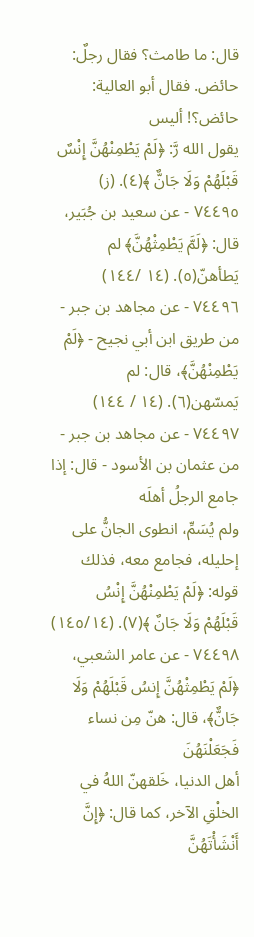قال: ما طامث؟ فقال رجلٌ: حائض. فقال أبو العالية: حائض؟! أليس
يقول الله رَّ: ﴿لَمْ يَطْمِنْهُنَّ إِنْسٌ قَبْلَهُمْ وَلَا جَانٌّ ﴾(٤). (ز)
٧٤٤٩٥ - عن سعيد بن جُبَير، قال: ﴿لَمَّ يَطْمِثْهُنَّ﴾ لم يَطأهنّ(٥). (١٤ /١٤٤)
٧٤٤٩٦ - عن مجاهد بن جبر - من طريق ابن أبي نجيح - ﴿لَمْ يَطْمِنْهُنَّ﴾، قال: لم
يَمسّهن(٦). (١٤ / ١٤٤)
٧٤٤٩٧ - عن مجاهد بن جبر - من عثمان بن الأسود - قال: إذا جامع الرجلُ أهلَه
ولم يُسَمِّ، انطوى الجانُّ على إحليله، فجامع معه، فذلك قوله: ﴿لَمْ يَطْمِنْهُنَّ إِنْسُ
قَبْلَهُمْ وَلَا جَانٌ ﴾(٧). (١٤٥/١٤)
٧٤٤٩٨ - عن عامر الشعبي، ﴿لَمْ يَطْمِثْهُنَّ إِنسُ قَبْلَهُمْ وَلَا جَانٌّ﴾، قال: هنّ مِن نساء
فَجَعَلْنَهُنَ
أهل الدنيا، خَلقهنّ اللهُ في الخلْقِ الآخر، كما قال: ﴿إِنَّ أَنْشَأْتَهُنَّ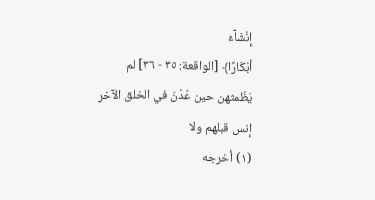إِنْشَآءَ
أبْكَارًا﴾ [الواقعة: ٣٥ - ٣٦] لم يَظْمثهن حين عُدْنَ في الخلق الآخر إنس قبلهم ولا
(١) أخرجه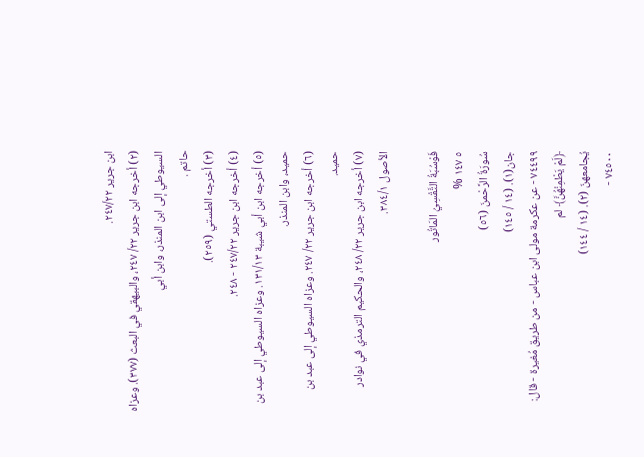ابن جرير ٢٤٧/٢٢.
(٢) أخرجه ابن جرير ٢٢/ ٢٤٧، والبيهقي في البعث (٣٧٧). وعزاه السيوطي إلى ابن المنذر، وابن أبي
حاتم .
(٣) أخرجه الطستي (٢٥٩).
(٤) أخرجه ابن جرير ٢٤٧/٢٢ - ٢٤٨.
(٥) أخرجه ابن أبي شيبة ١٣١/١٣. وعزاه السيوطي إلى عبد بن حميد، وابن المنذر.
(٦) أخرجه ابن جرير ٢٢/ ٢٤٧. وعزاه السيوطي إلى عبد بن حميد.
(٧) أخرجه ابن جرير ٢٢/ ٢٤٨، والحكيم الترمذي في نوادر الأصول ٣٨٤/١.

فَوْسُبَةُ التَّقْسِيُ المَاتُور
٥ ١٤٧ %
سُورَةُ الرَّحْمنَ (٥٦)
جان(١). (١٤ / ١٤٥)
٧٤٤٩٩ - عن عكرمة مولى ابن عباس - من طريق مُغيرة - قال: ﴿لَمْ يَطْمِنْهُنَّ﴾ لم
يُجامعهنّ (٢). (١٤ / ١٤٤)
٧٤٥٠٠ -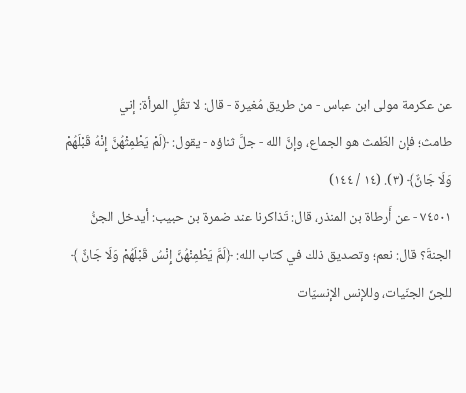عن عكرمة مولى ابن عباس - من طريق مُغيرة - قال: لا تقُلِ المرأة: إني
طامث؛ فإن الطّمث هو الجماع، وإنَّ الله - جلَّ ثناؤه - يقول: ﴿لَمْ يَطْمِثْهُنَّ إِنْهُ قَبْلَهُمْ
وَلَا جَانٌّ﴾ (٣). (١٤ / ١٤٤)
٧٤٥٠١ - عن أَرطاة بن المنذر، قال: تَذاكرنا عند ضمرة بن حبيب: أيدخل الجنُّ
الجنةَ؟ قال: نعم؛ وتصديق ذلك في كتاب الله: ﴿لَمَّ يَطْمِنْهُنَّ إِنْسُ قَبْلَهُمْ وَلَا جَانٌّ ﴾
للجنّ الجنّيات، وللإنس الإنسيّات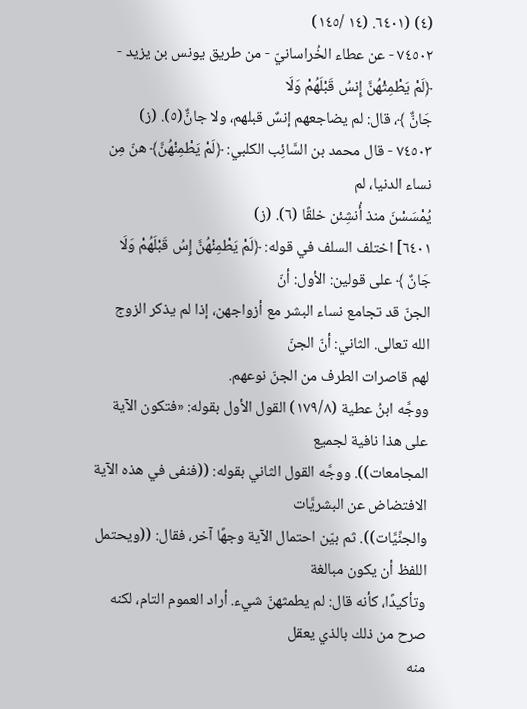(٤) (٦٤٠١. (١٤ /١٤٥)
٧٤٥٠٢ - عن عطاء الخُراسانيّ - من طريق يونس بن يزيد - ﴿لَمْ يَطْمِثْهُنَّ إِنسُ قَبْلَهُمْ وَلَا
جَانٌّ ﴾، قال: لم يضاجعهم إنسٌ قبلهم، ولا جانٌّ(٥). (ز)
٧٤٥٠٣ - قال محمد بن السَّائِب الكلبي: ﴿لَمْ يَطْمِنْهُنَّ﴾ هنّ مِن نساء الدنيا، لم
يُمْسَسْنَ منذ أُنشِئن خلقًا (٦). (ز)
٦٤٠١] اختلف السلف في قوله: ﴿لَمْ يَطْمِنْهُنَّ إِسُ قَبْلَهُمْ وَلَا جَانٌ ﴾ على قولين: الأول: أنّ
الجنّ قد تجامع نساء البشر مع أزواجهن، إذا لم يذكر الزوج الله تعالى. الثاني: أنّ الجنّ
لهم قاصرات الطرف من الجنّ نوعهم.
ووجَّه ابنُ عطية (١٧٩/٨) القول الأول بقوله: «فتكون الآية على هذا نافية لجميع
المجامعات)). ووجَّه القول الثاني بقوله: ((فنفى في هذه الآية الافتضاض عن البشريَّات
والجنِّيَّات)). ثم بيّن احتمال الآية وجهًا آخر، فقال: ((ويحتمل اللفظ أن يكون مبالغة
وتأكيدًا، كأنه قال: لم يطمثهنّ شيء. أراد العموم التام، لكنه صرح من ذلك بالذي يعقل
منه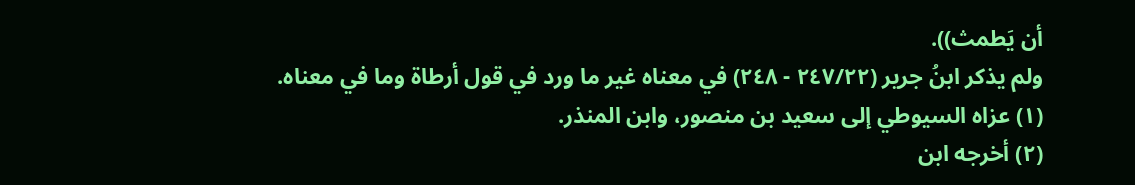أن يَطمث)).
ولم يذكر ابنُ جرير (٢٤٧/٢٢ - ٢٤٨) في معناه غير ما ورد في قول أرطاة وما في معناه.
(١) عزاه السيوطي إلى سعيد بن منصور، وابن المنذر.
(٢) أخرجه ابن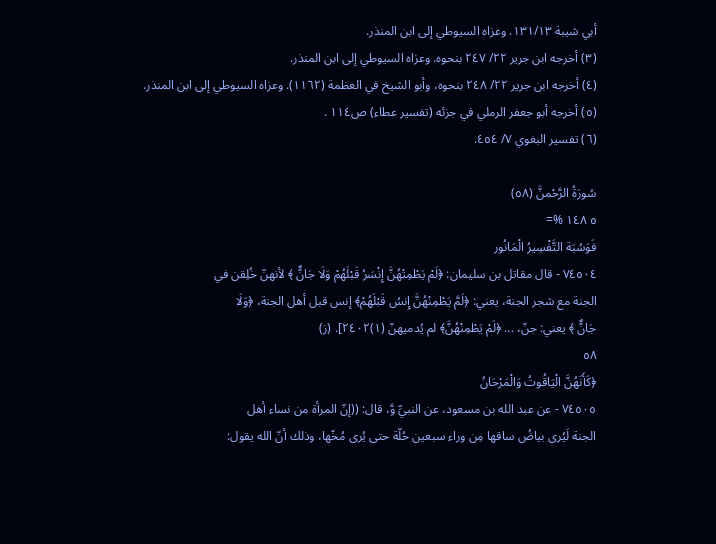أبي شيبة ١٣١/١٣. وعزاه السيوطي إلى ابن المنذر.
(٣) أخرجه ابن جرير ٢٢/ ٢٤٧ بنحوه. وعزاه السيوطي إلى ابن المنذر.
(٤) أخرجه ابن جرير ٢٢/ ٢٤٨ بنحوه، وأبو الشيخ في العظمة (١١٦٢). وعزاه السيوطي إلى ابن المنذر.
(٥) أخرجه أبو جعفر الرملي في جزئه (تفسير عطاء) ص١١٤ .
(٦) تفسير البغوي ٧/ ٤٥٤.

سُورَةُ الرَّحْمنَّ (٥٨)
٥ ١٤٨ %=
فَوَسُبَة التَّفْسِيرُ الْمَانُور
٧٤٥٠٤ - قال مقاتل بن سليمان: ﴿لَمْ يَطْمِتْهُنَّ إِنْسَرُ قَبْلَهُمْ وَلَا جَانٌّ ﴾ لأنهنّ خُلِقن في
الجنة مع شجر الجنة، يعني: ﴿لَمَّ يَطْمِنْهُنَّ إِنسُ قَبْلَهُمْ﴾ إنس قبل أهل الجنة، ﴿وَلَا
جَانٌّ ﴾ يعني: جنّ، ... ﴿لَمْ يَطْمِنْهُنَّ﴾ لم يُدميهنّ (١)٢٤٠٢]. (ز)
٥٨
﴿كَأَنَهُنَّ الْيَاقُوتُ وَالْمَرْحَانُ
٧٤٥٠٥ - عن عبد الله بن مسعود، عن النبيِّ وَّ، قال: ((إنّ المرأة من نساء أهل
الجنة لَيُرى بياضُ ساقها مِن وراء سبعين حُلّة حتى يُرى مُخّها، وذلك أنّ الله يقول: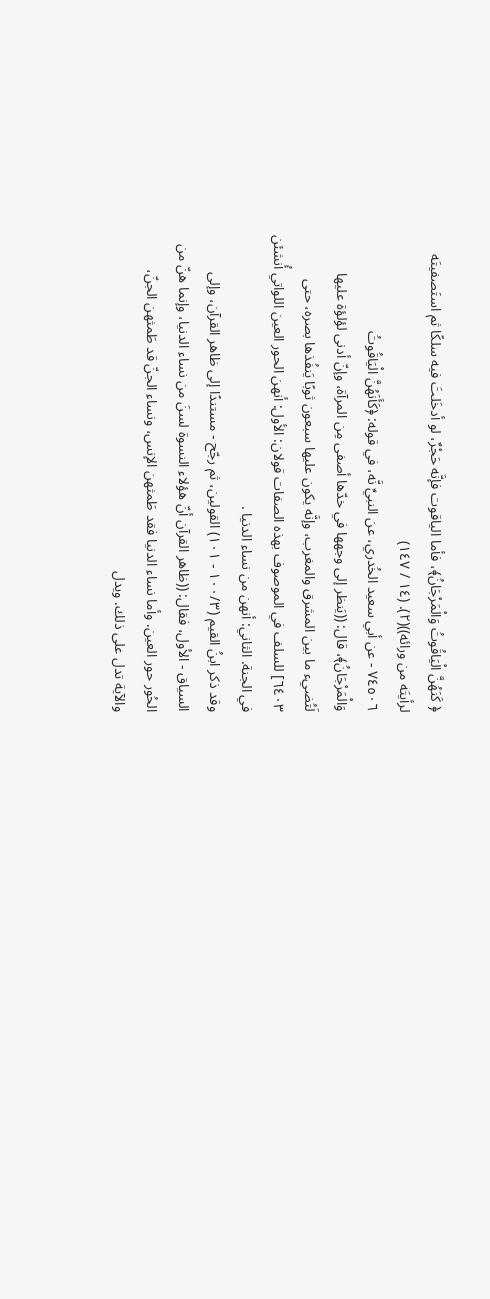﴿ كَنَهُنَّ الْيَاقُوتُ وَالْمَرْجَانُ﴾، فأما الياقوت فإنَّه حَجْرٌ، لو أدخَلتَ فيه سلكًا ثم استَصفيتَه
لرأيتَه من ورائه))(٢). (١٤ / ١٤٧)
٧٤٥٠٦ - عن أبي سعيد الخُدري، عن النبيِّ نَّه، في قوله: ﴿كَأَنَهُنَّ الْيَاقُوتُ
وَالْمَرْجَانُ﴾، قال: ((يَنظر إلى وجهها في خدّها أصفى مِن المرآة، وإنّ أدنى لؤلؤة عليها
لَتُضيء ما بين المشرق والمغرب، وإنَّه يكون عليها سبعون ثوبًا يَنفُذها بصره، حتى
٦٤٠٣] للسلف في الموصوف بهذه الصفات قولان: الأول: أنهن الحور العين اللواتي أُنشئن
في الجنة. الثاني: أنهن من نساء الدنيا .
وقد ذكر ابنُ القيم (١٠٠/٣ - ١٠١) القولين، ثم رجّح - مستندًا إلى ظاهر القرآن، وإلى
السياق - الأول، فقال: ((ظاهر القرآن أنّ هؤلاء النسوة لسنَ من نساء الدنيا، وإنما هنّ من
الحُور حور العين. وأما نساء الدنيا فقد طَمثهن الإنس، ونساء الجنّ قد طَمثهن الجنّ،
والآية تدل على ذلك. ويدل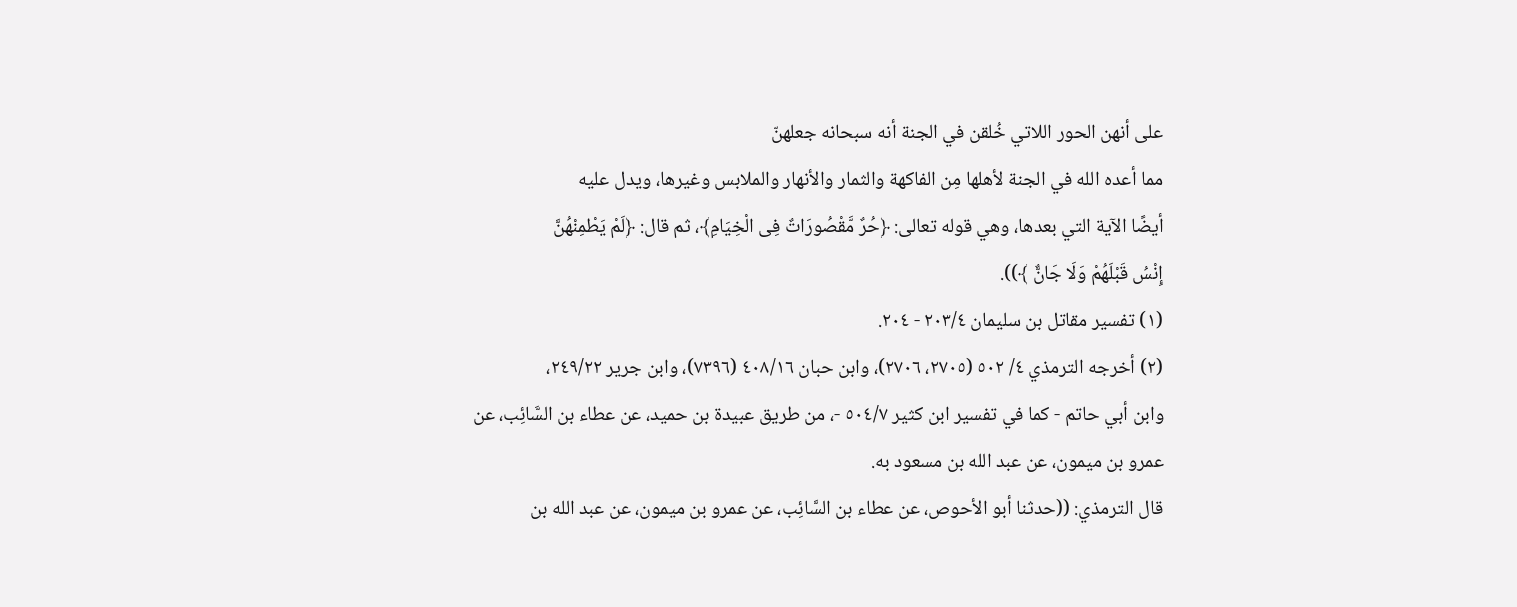على أنهن الحور اللاتي خُلقن في الجنة أنه سبحانه جعلهنّ
مما أعده الله في الجنة لأهلها مِن الفاكهة والثمار والأنهار والملابس وغيرها، ويدل عليه
أيضًا الآية التي بعدها، وهي قوله تعالى: ﴿حُرٌ مَّقْصُورَاتٌ فِى الْخِيَامِ﴾، ثم قال: ﴿لَمْ يَطْمِنْهُنَّ
إِنْسُ قَبْلَهُمْ وَلَا جَانٌّ ﴾)).
(١) تفسير مقاتل بن سليمان ٢٠٣/٤ - ٢٠٤.
(٢) أخرجه الترمذي ٤/ ٥٠٢ (٢٧٠٥، ٢٧٠٦)، وابن حبان ٤٠٨/١٦ (٧٣٩٦)، وابن جرير ٢٤٩/٢٢،
وابن أبي حاتم - كما في تفسير ابن كثير ٥٠٤/٧ -، من طريق عبيدة بن حميد، عن عطاء بن السَّائِب، عن
عمرو بن ميمون، عن عبد الله بن مسعود به.
قال الترمذي: ((حدثنا أبو الأحوص، عن عطاء بن السَّائِب، عن عمرو بن ميمون، عن عبد الله بن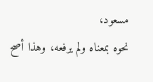مسعود،
نحوه بمعناه ولم يرفعه، وهذا أصح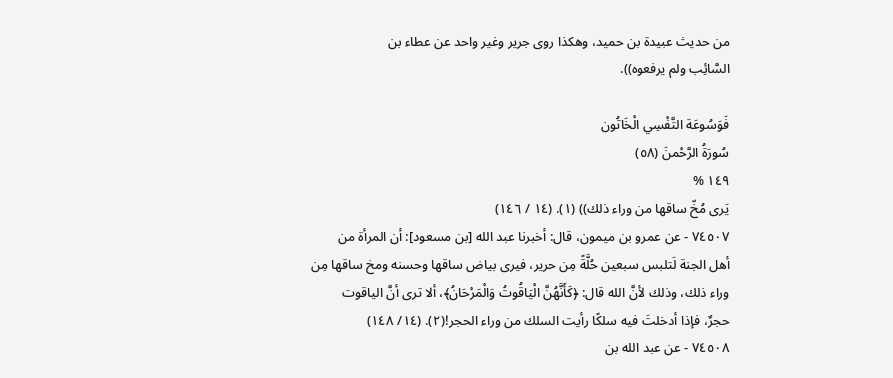من حديث عبيدة بن حميد، وهكذا روى جرير وغير واحد عن عطاء بن
السَّائِب ولم يرفعوه)).

فَوَسُوعَة التَّفْسِي الْخَاتُون
سُورَةُ الرَّحْمنَ (٥٨)
١٤٩ %
يَرى مُخّ ساقها من وراء ذلك)) (١). (١٤ / ١٤٦)
٧٤٥٠٧ - عن عمرو بن ميمون، قال: أخبرنا عبد الله [بن مسعود]: أن المرأة من
أهل الجنة لَتلبس سبعين حُلَّةً مِن حرير، فيرى بياض ساقها وحسنه ومخ ساقها مِن
وراء ذلك، وذلك لأنَّ الله قال: ﴿كَأَنَّهُنَّ الْيَاقُوتُ وَالْمَرْحَانُ﴾، ألا ترى أنَّ الياقوت
حجرٌ، فإذا أدخلتَ فيه سلكًا رأيت السلك من وراء الحجر!(٢). (١٤/ ١٤٨)
٧٤٥٠٨ - عن عبد الله بن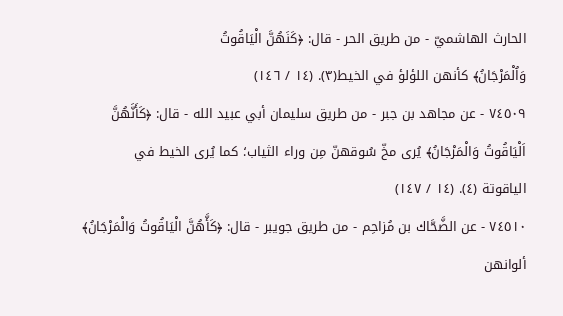الحارث الهاشميّ - من طريق الحر - قال: ﴿كَنَهُنَّ الْيَاقُوتُ
وَاُلْمَرْجَانُ﴾ كأنهن اللؤلؤ في الخيط(٣). (١٤ / ١٤٦)
٧٤٥٠٩ - عن مجاهد بن جبر - من طريق سليمان أبي عبيد الله - قال: ﴿كَأَنَّهُنَّ
اَلْيَاقُوتُ وَالْمَرْجَانُ﴾ يُرى مخّ سُوقهنّ مِن وراء الثياب؛ كما يُرى الخيط في
الياقوتة (٤). (١٤ / ١٤٧)
٧٤٥١٠ - عن الضَّحَّاك بن مُزاحِم - من طريق جويبر - قال: ﴿كَأَّهُنَّ الْيَاقُوتُ وَالْمَرْجَانُ﴾
ألوانهن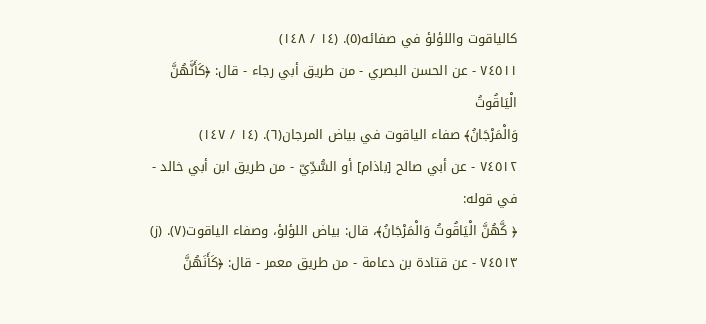كالياقوت واللؤلؤ في صفائه(٥). (١٤ / ١٤٨)
٧٤٥١١ - عن الحسن البصري - من طريق أبي رجاء - قال: ﴿كَأَنَّهُنَّ الْيَاقُوتُ
وَالْمَرْجَانُ﴾ صفاء الياقوت في بياض المرجان(٦). (١٤ / ١٤٧)
٧٤٥١٢ - عن أبي صالح [باذام] أو السُّدِّيّ - من طريق ابن أبي خالد - في قوله:
﴿ كَّهُنَّ الْيَاقُوتُ وَالْمَرْجَانُ﴾، قال: بياض اللؤلؤ، وصفاء الياقوت(٧). (ز)
٧٤٥١٣ - عن قتادة بن دعامة - من طريق معمر - قال: ﴿كَأَنَهُنَّ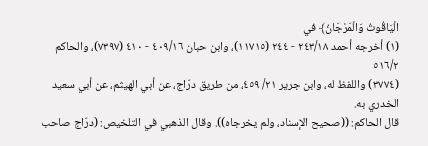الْيَاقُوتُ وَالْمَرْجَانُ﴾ في
(١) أخرجه أحمد ٢٤٣/١٨ - ٢٤٤ (١١٧١٥)، وابن حبان ٤٠٩/١٦ - ٤١٠ (٧٣٩٧)، والحاكم ٥١٦/٢
(٣٧٧٤) واللفظ له، وابن جرير ٢١/ ٤٥٩، من طريق درّاج، عن أبي الهيثم، عن أبي سعيد الخدري به.
قال الحاكم: ((صحيح الإسناد، ولم يخرجاه)). وقال الذهبي في التلخيص: (درّاج صاحب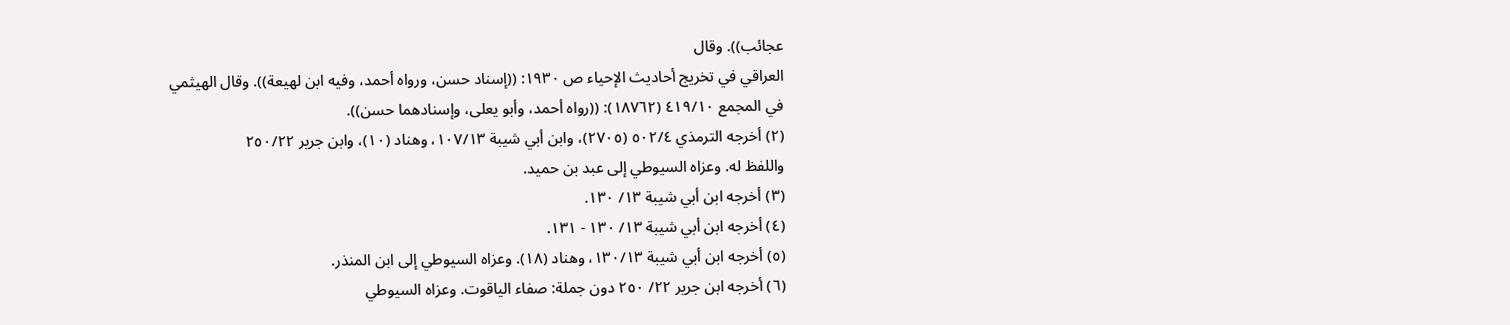عجائب)). وقال
العراقي في تخريج أحاديث الإحياء ص ١٩٣٠: ((إسناد حسن، ورواه أحمد، وفيه ابن لهيعة)). وقال الهيثمي
في المجمع ٤١٩/١٠ (١٨٧٦٢): ((رواه أحمد، وأبو يعلى، وإسنادهما حسن)).
(٢) أخرجه الترمذي ٥٠٢/٤ (٢٧٠٥)، وابن أبي شيبة ١٠٧/١٣، وهناد (١٠)، وابن جرير ٢٥٠/٢٢
واللفظ له. وعزاه السيوطي إلى عبد بن حميد.
(٣) أخرجه ابن أبي شيبة ١٣/ ١٣٠.
(٤) أخرجه ابن أبي شيبة ١٣/ ١٣٠ - ١٣١.
(٥) أخرجه ابن أبي شيبة ١٣٠/١٣، وهناد (١٨). وعزاه السيوطي إلى ابن المنذر.
(٦) أخرجه ابن جرير ٢٢/ ٢٥٠ دون جملة: صفاء الياقوت. وعزاه السيوطي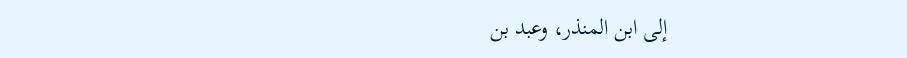إلى ابن المنذر، وعبد بن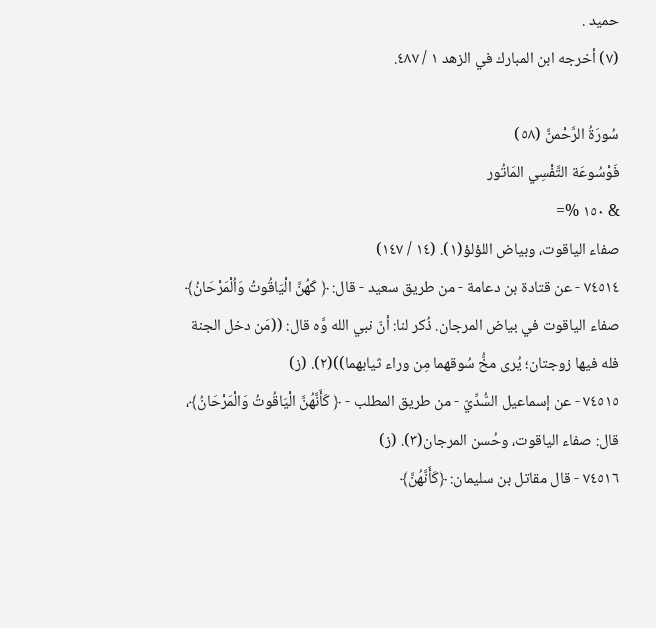حميد .
(٧) أخرجه ابن المبارك في الزهد ١ / ٤٨٧.

سُورَةُ الرَّحْمنَّ (٥٨)
فَوْسُوعَة التَّفْسِي المَاتُور
& ١٥٠ %=
صفاء الياقوت، وبياض اللؤلؤ(١). (١٤ / ١٤٧)
٧٤٥١٤ - عن قتادة بن دعامة - من طريق سعيد - قال: ﴿ كَهُنَّ الْيَاقُوتُ وَاُلْمَرْحَانُ﴾
صفاء الياقوت في بياض المرجان. ذُكر لنا: أنّ نبي الله وَّه قال: ((مَن دخل الجنة
فله فيها زوجتان؛ يُرى مخُّ سُوقهما مِن وراء ثيابهما))(٢). (ز)
٧٤٥١٥ - عن إسماعيل السُّدِّيّ - من طريق المطلب - ﴿ كَأَنَّهُنَّ الْيَاقُوتُ وَالْمَرْحَانُ﴾،
قال: صفاء الياقوت، وحُسن المرجان(٣). (ز)
٧٤٥١٦ - قال مقاتل بن سليمان: ﴿كَأَنَّهُنَّ﴾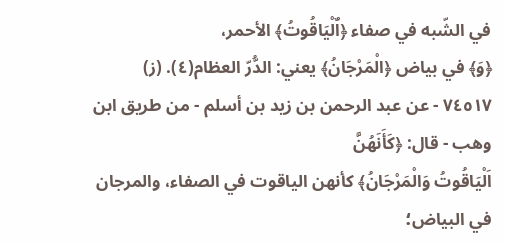في الشّبه في صفاء ﴿اٌلْيَاقُوتُ﴾ الأحمر،
﴿وَ﴾ في بياض ﴿الْمَرْجَانُ﴾ يعني: الدُّرّ العظام(٤). (ز)
٧٤٥١٧ - عن عبد الرحمن بن زيد بن أسلم - من طريق ابن وهب - قال: ﴿كَأَنَهُنَّ
اَلْيَاقُوتُ وَالْمَرْجَانُ﴾ كأنهن الياقوت في الصفاء، والمرجان في البياض؛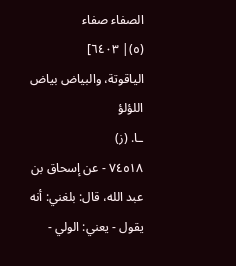الصفاء صفاء
(٥)| ٦٤٠٣]
الياقوتة، والبياض بياض اللؤلؤ
ـا. (ز)
٧٤٥١٨ - عن إسحاق بن عبد الله، قال: بلغني: أنه يقول - يعني: الولي -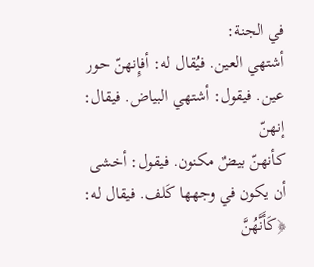في الجنة:
أشتهي العين. فيُقال له: أفإِنهنّ حور عين. فيقول: أشتهي البياض. فيقال: إنهنّ
كأنهنّ بيضٌ مكنون. فيقول: أخشى أن يكون في وجهها كَلف. فيقال له: ﴿كَأَنَّهُنَّ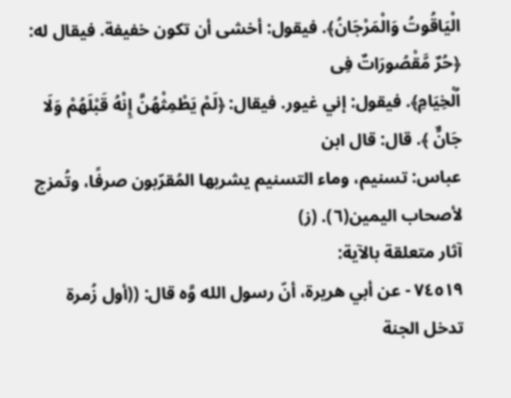الْيَاقُوتُ وَالْمَرْجَانُ﴾. فيقول: أخشى أن تكون خفيفة. فيقال له: ﴿حُرٌ مَّقْصُورَاتٌ فِى
اُلْخِيَامِ﴾. فيقول: إني غيور. فيقال: ﴿لَمْ يَطْمِثْهُنَّ إِنْهُ قَبْلَهُمْ وَلَا جَانٌّ ﴾. قال: قال ابن
عباس: تسنيم، وماء التسنيم يشربها المُقرّبون صرفًا، وتُمزج لأصحاب اليمين(٦). (ز)
آثار متعلقة بالآية:
٧٤٥١٩ - عن أبي هريرة، أنّ رسول الله وَّه قال: ((أول زُمرة تدخل الجنة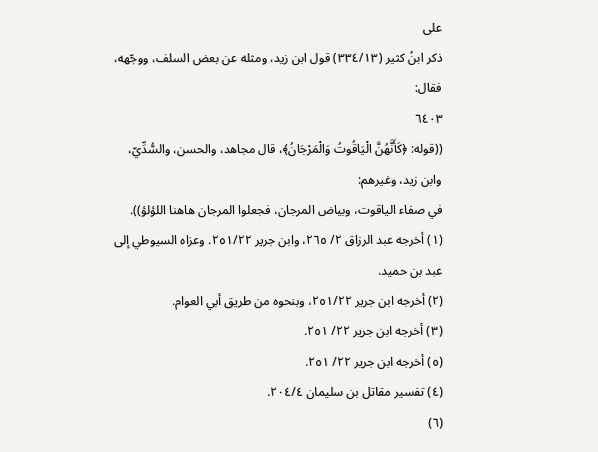على
ذكر ابنُ كثير (٣٣٤/١٣) قول ابن زيد، ومثله عن بعض السلف، ووجّهه، فقال:
٦٤٠٣
((قوله: ﴿كَأَنَّهُنَّ الْيَاقُوتُ وَالْمَرْجَانُ﴾، قال مجاهد، والحسن، والسُّدِّيّ، وابن زيد، وغيرهم:
في صفاء الياقوت، وبياض المرجان، فجعلوا المرجان هاهنا اللؤلؤ)).
(١) أخرجه عبد الرزاق ٢/ ٢٦٥، وابن جرير ٢٥١/٢٢. وعزاه السيوطي إلى عبد بن حميد.
(٢) أخرجه ابن جرير ٢٥١/٢٢، وبنحوه من طريق أبي العوام.
(٣) أخرجه ابن جرير ٢٢/ ٢٥١.
(٥) أخرجه ابن جرير ٢٢/ ٢٥١.
(٤) تفسير مقاتل بن سليمان ٢٠٤/٤.
(٦)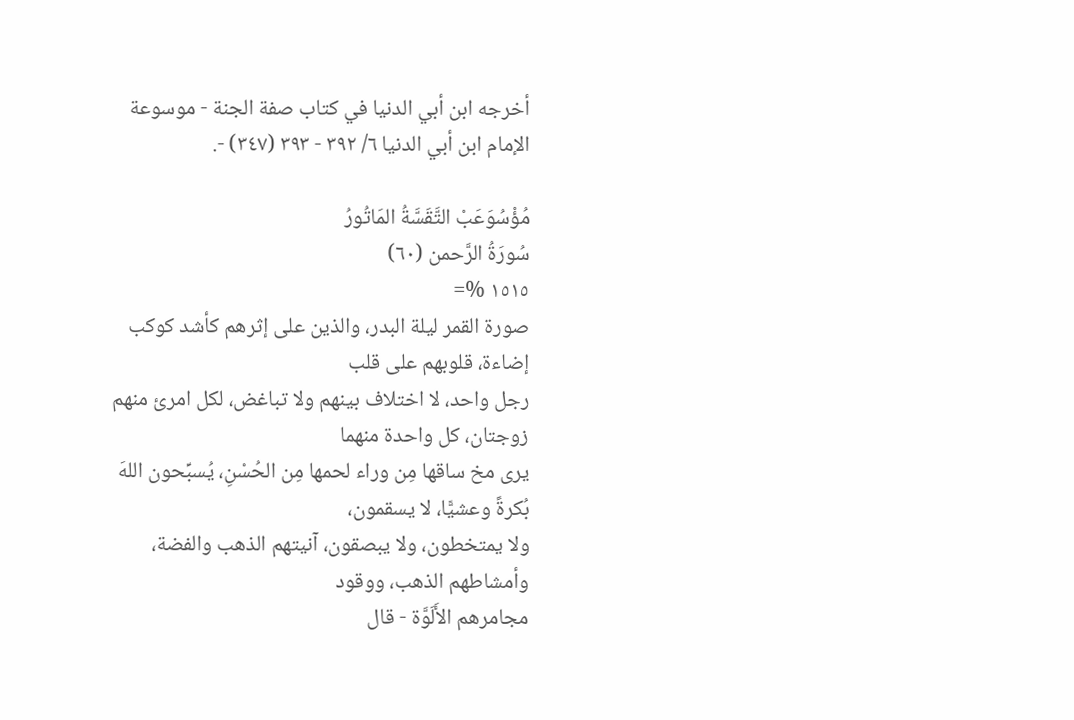أخرجه ابن أبي الدنيا في كتاب صفة الجنة - موسوعة الإمام ابن أبي الدنيا ٦/ ٣٩٢ - ٣٩٣ (٣٤٧) -.

مُؤْسُوَعَبْ التَّقَسَّةُ المَاتُورُ
سُورَةُ الرَّحمن (٦٠)
١٥١٥ %=
صورة القمر ليلة البدر، والذين على إثرهم كأشد كوكب إضاءة، قلوبهم على قلب
رجل واحد، لا اختلاف بينهم ولا تباغض، لكل امرئ منهم زوجتان، كل واحدة منهما
يرى مخ ساقها مِن وراء لحمها مِن الحُسْنِ، يُسبِّحون اللهَ بُكرةً وعشيًّا، لا يسقمون،
ولا يمتخطون، ولا يبصقون، آنيتهم الذهب والفضة، وأمشاطهم الذهب، ووقود
مجامرهم الأَلَوَّة - قال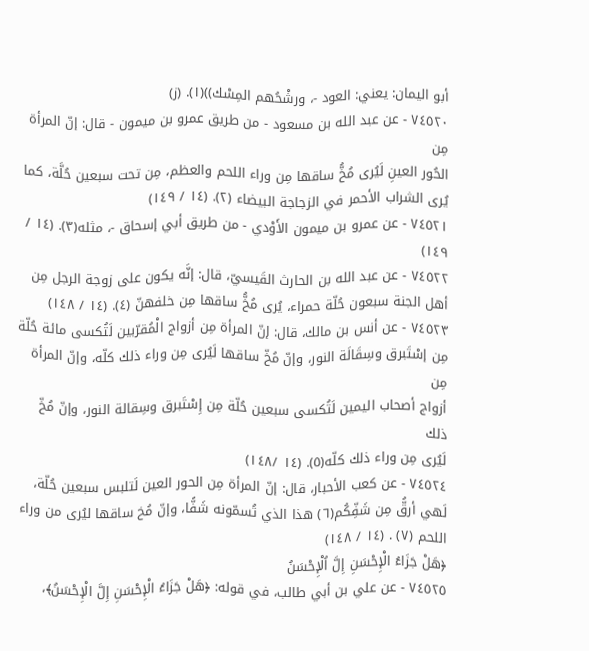أبو اليمان: يعني: العود -، ورشْحُهم المِسْك))(١). (ز)
٧٤٥٢٠ - عن عبد الله بن مسعود - من طريق عمرو بن ميمون - قال: إنّ المرأة مِن
الحُور العينِ لَيُرى مُخُّ ساقها مِن وراء اللحم والعظم، مِن تحت سبعين حُلَّة، كما
يُرى الشراب الأحمر في الزجاجة البيضاء (٢). (١٤ / ١٤٩)
٧٤٥٢١ - عن عمرو بن ميمون الأَوْدي - من طريق أبي إسحاق -، مثله(٣). (١٤ / ١٤٩)
٧٤٥٢٢ - عن عبد الله بن الحارث القَيسيّ، قال: إنَّه يكون على زوجة الرجل مِن
أهل الجنة سبعون حُلّة حمراء، يُرى مُخُّ ساقها مِن خلفهنّ (٤). (١٤ / ١٤٨)
٧٤٥٢٣ - عن أنس بن مالك، قال: إنّ المرأة مِن أزواج الْمُقرّبين لَتُكسى مائة حُلّة
مِن إسْتَبرق وسِقَالَة النور، وإنّ مُخّ ساقها لَيُرى مِن وراء ذلك كلّه، وإنّ المرأة مِن
أزواج أصحاب اليمين لَتُكسى سبعين حُلّة مِن إِسْتَبرق وسِقالة النور، وإنّ مُخّ ذلك
لَيُرى مِن وراء ذلك كلّه(٥). (١٤ /١٤٨)
٧٤٥٢٤ - عن كعب الأحبار، قال: إنّ المرأة مِن الحور العين لَتلبس سبعين حُلّة،
لَهي أرقُّ مِن شَفِّكُم(٦) هذا الذي تُسمّونه شَفًّا، وإنّ مُخ ساقها ليُرى من وراء
اللحم (٧) . (١٤ / ١٤٨)
﴿هَلْ جَزَاءُ الْإِحْسَنِ إِلَّ اُلْإِحْسَنُ
٧٤٥٢٥ - عن علي بن أبي طالب، في قوله: ﴿هَلْ جَزَاءُ الْإِحْسَنِ إِلَّ الْإِحْسَنُ﴾،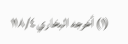(١) أخرجه البخاري ١١٨/٤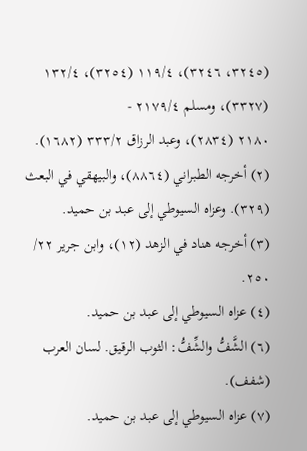(٣٢٤٥، ٣٢٤٦)، ١١٩/٤ (٣٢٥٤)، ١٣٢/٤ (٣٣٢٧)، ومسلم ٢١٧٩/٤ -
٢١٨٠ (٢٨٣٤)، وعبد الرزاق ٣٣٣/٢ (١٦٨٢).
(٢) أخرجه الطبراني (٨٨٦٤)، والبيهقي في البعث (٣٢٩). وعزاه السيوطي إلى عبد بن حميد.
(٣) أخرجه هناد في الزهد (١٢)، وابن جرير ٢٢/ ٢٥٠.
(٤) عزاه السيوطي إلى عبد بن حميد.
(٦) الشَّفُّ والشِّفُّ: الثوب الرقيق. لسان العرب (شفف).
(٧) عزاه السيوطي إلى عبد بن حميد.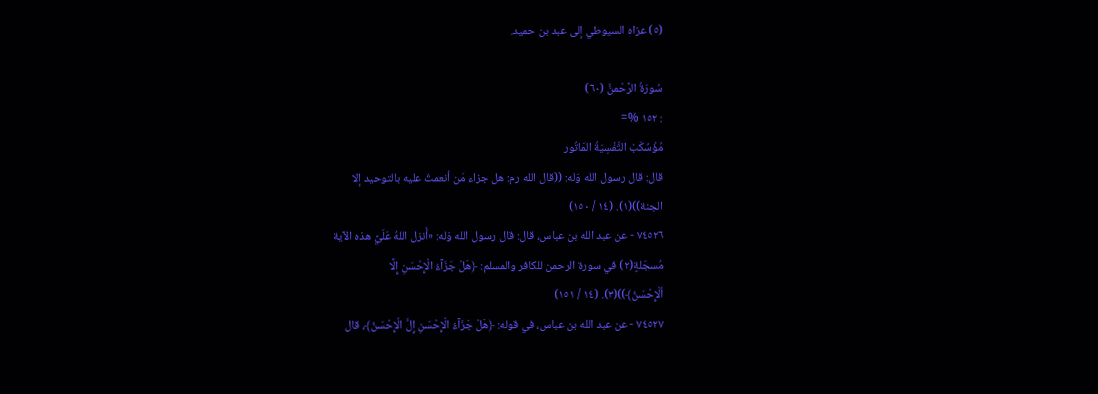(٥) عزاه السيوطي إلى عبد بن حميد.

سُورَةُ الرَّحْمنَّ (٦٠)
: ١٥٢ %=
مُؤْسُكَبْ التَّفْسِيَةُ المَاتُور
قال: قال رسول الله وَله: ((قال الله رم: هل جزاء مَن أنعمتُ عليه بالتوحيد إلا
الجنة))(١). (١٤ / ١٥٠)
٧٤٥٢٦ - عن عبد الله بن عباس، قال: قال رسول الله وَله: «أَنزل اللهُ عَلَيَّ هذه الآية
مُسجَلةٍ(٢) في سورة الرحمن للكافر والمسلم: ﴿هَلْ جَزَآءُ الْإِحْسَنِ إِلَّا
اُلْإِحْسَنُ﴾))(٣). (١٤ / ١٥١)
٧٤٥٢٧ - عن عبد الله بن عباس، في قوله: ﴿هَلْ جَزَآءُ الْإِحْسَنِ إِلَّ الْإِحْسَنُ﴾، قال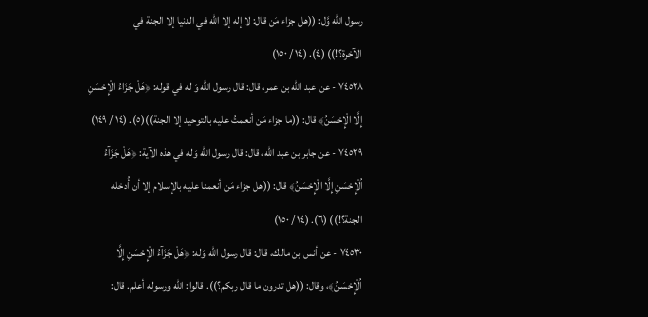رسول الله وَّل: ((هل جزاء مَن قال: لا إله إلا الله في الدنيا إلا الجنة في
الآخرة؟!)) (٤). (١٤ / ١٥٠)
٧٤٥٢٨ - عن عبد الله بن عمر، قال: قال رسول الله وَ له في قوله: ﴿هَلْ جَزَاءُ الْإِحْسَنِ
إِلَّا الْإِحْسَنُ﴾ قال: ((ما جزاء مَن أنعمتُ عليه بالتوحيد إلا الجنة))(٥). (١٤ / ١٤٩)
٧٤٥٢٩ - عن جابر بن عبد الله، قال: قال رسول الله وَله في هذه الآية: ﴿هَلْ جَزَآءُ
اُلْإِحْسَنِ إِلَّا الْإِحْسَنُ﴾ قال: ((هل جزاء مَن أنعمنا عليه بالإسلام إلا أن أُدخله
الجنة؟!)) (٦). (١٤ / ١٥٠)
٧٤٥٣٠ - عن أنس بن مالك، قال: قال رسول الله وَله: ﴿هَلْ جَزَآءُ الْإِحْسَنِ إِلَّا
اُلْإِحْسَنُ﴾، وقال: ((هل تدرون ما قال ربكم؟)). قالوا: الله ورسوله أعلم. قال: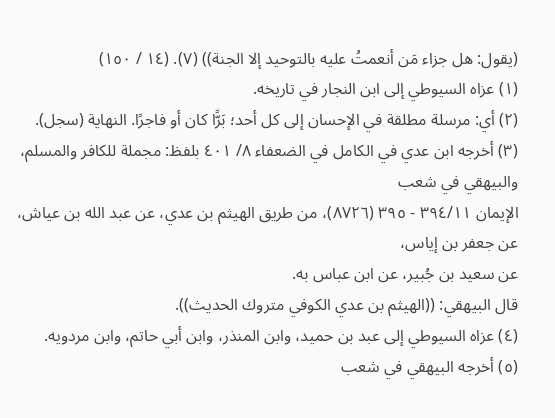(يقول: هل جزاء مَن أنعمتُ عليه بالتوحيد إلا الجنة)) (٧). (١٤ / ١٥٠)
(١) عزاه السيوطي إلى ابن النجار في تاريخه.
(٢) أي: مرسلة مطلقة في الإحسان إلى كل أحد؛ بَرًّا كان أو فاجرًا. النهاية (سجل).
(٣) أخرجه ابن عدي في الكامل في الضعفاء ٨/ ٤٠١ بلفظ: مجملة للكافر والمسلم، والبيهقي في شعب
الإيمان ٣٩٤/١١ - ٣٩٥ (٨٧٢٦)، من طريق الهيثم بن عدي، عن عبد الله بن عياش، عن جعفر بن إياس،
عن سعيد بن جُبير، عن ابن عباس به.
قال البيهقي: ((الهيثم بن عدي الكوفي متروك الحديث)).
(٤) عزاه السيوطي إلى عبد بن حميد، وابن المنذر، وابن أبي حاتم، وابن مردويه.
(٥) أخرجه البيهقي في شعب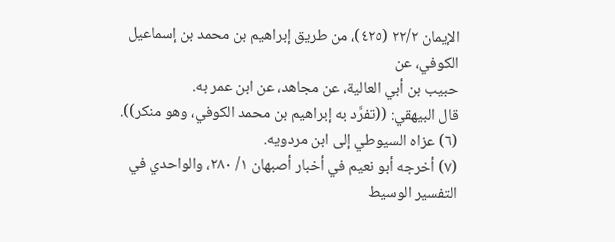الإيمان ٢٢/٢ (٤٢٥)، من طريق إبراهيم بن محمد بن إسماعيل الكوفي، عن
حبيب بن أبي العالية، عن مجاهد، عن ابن عمر به.
قال البيهقي: ((تفرَّد به إبراهيم بن محمد الكوفي، وهو منكر)).
(٦) عزاه السيوطي إلى ابن مردويه.
(٧) أخرجه أبو نعيم في أخبار أصبهان ١/ ٢٨٠، والواحدي في التفسير الوسيط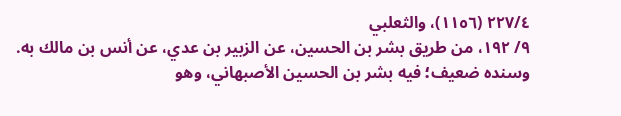٢٢٧/٤ (١١٥٦)، والثعلبي
٩/ ١٩٢، من طريق بشر بن الحسين، عن الزبير بن عدي، عن أنس بن مالك به.
وسنده ضعيف؛ فيه بشر بن الحسين الأصبهاني، وهو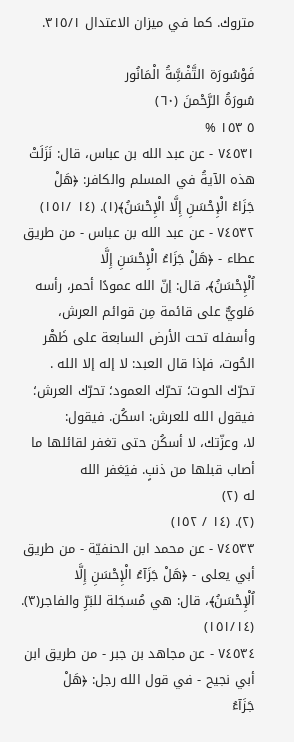متروك. كما في ميزان الاعتدال ٣١٥/١.

فَوْسُورَة التَّفْسَِّةُ الْمَانُور
سُورَةُ الرَّحْمنَ (٦٠)
٥ ١٥٣ %
٧٤٥٣١ - عن عبد الله بن عباس، قال: نَزَلَتْ هذه الآيةُ في المسلم والكافر: ﴿هَلْ
جَزَاءُ الْإِحْسَنِ إِلَّا الْإِحْسَنُ﴾(١). (١٤ /١٥١)
٧٤٥٣٢ - عن عبد الله بن عباس - من طريق عطاء - ﴿هَلْ جَزَاءُ الْإِحْسَنِ إِلَّا
اُلْإِحْسَنُ﴾، قال: إنّ الله عمودًا أحمر، رأسه مَلويٌّ على قائمة مِن قوائم العرش،
وأسفله تحت الأرض السابعة على ظَهْر الحُوت، فإذا قال العبد: لا إله إلا الله .
تحرّك الحوت؛ تحرّك العمود؛ تحرّك العرش؛ فيقول الله للعرش: اسكُن. فيقول:
لا، وعزّتك، لا أسكُن حتى تغفر لقائلها ما أصاب قبلها من ذنبٍ. فيَغفر الله
له (٢)
(٢). (١٤ / ١٥٢)
٧٤٥٣٣ - عن محمد ابن الحنفيّة - من طريق أبي يعلى - ﴿هَلْ جَزَآءُ الْإِحْسَنِ إِلَّا
اُلْإِحْسَنُ﴾، قال: هي مُسجَلة للبَرِّ والفاجر(٣). (١٥١/١٤)
٧٤٥٣٤ - عن مجاهد بن جبر - من طريق ابن أبي نجيح - في قول الله رجل: ﴿هَلْ
جَزَآءُ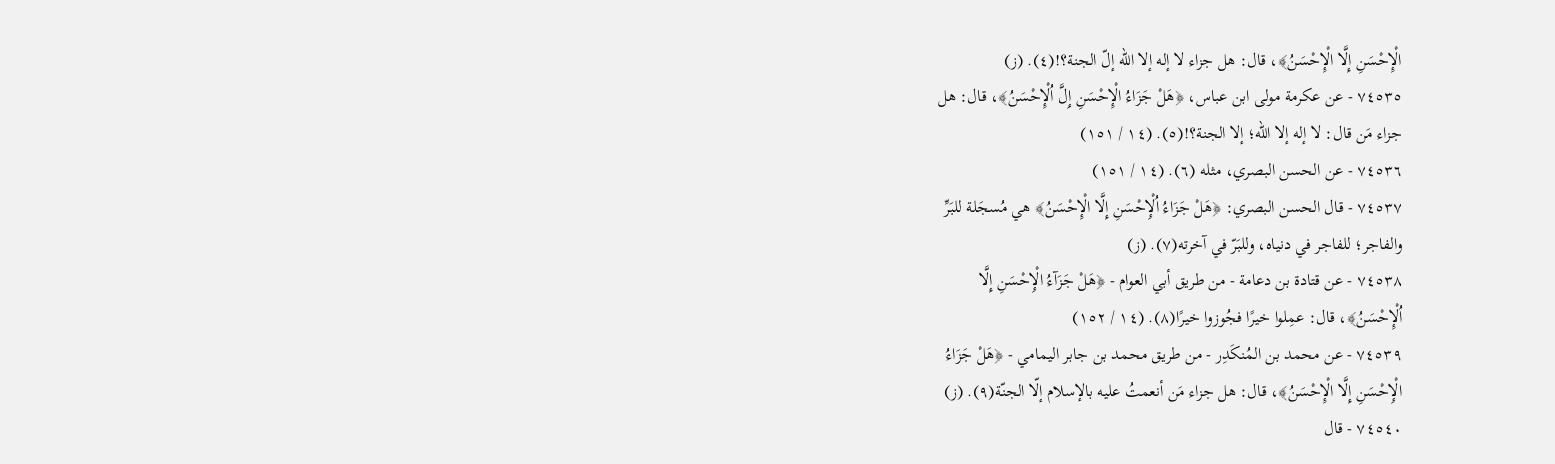الْإِحْسَنِ إِلَّا الْإِحْسَنُ﴾، قال: هل جزاء لا إله إلا الله إلّ الجنة؟!(٤). (ز)
٧٤٥٣٥ - عن عكرمة مولى ابن عباس، ﴿هَلْ جَزَاءُ الْإِحْسَنِ إِلَّ اُلْإِحْسَنُ﴾، قال: هل
جزاء مَن قال: لا إله إلا الله؛ إلا الجنة؟!(٥). (١٤ / ١٥١)
٧٤٥٣٦ - عن الحسن البصري، مثله (٦). (١٤ / ١٥١)
٧٤٥٣٧ - قال الحسن البصري: ﴿هَلْ جَزَاءُ اُلْإِحْسَنِ إِلَّا الْإِحْسَنُ﴾ هي مُسجَلة للبَرِّ
والفاجر؛ للفاجر في دنياه، وللبَرّ في آخرته(٧). (ز)
٧٤٥٣٨ - عن قتادة بن دعامة - من طريق أبي العوام - ﴿هَلْ جَزَآءُ الْإِحْسَنِ إِلَّا
اُلْإِحْسَنُ﴾، قال: عمِلوا خيرًا فجُوزوا خيرًا(٨). (١٤ / ١٥٢)
٧٤٥٣٩ - عن محمد بن المُنكَدِر - من طريق محمد بن جابر اليمامي - ﴿هَلْ جَزَاءُ
الْإِحْسَنِ إِلَّا الْإِحْسَنُ﴾، قال: هل جزاء مَن أنعمتُ عليه بالإسلام إلّا الجنّة(٩). (ز)
٧٤٥٤٠ - قال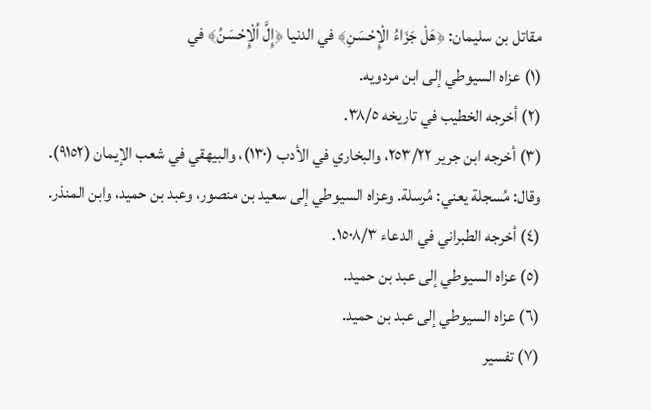مقاتل بن سليمان: ﴿هَلْ جَزَاءُ الْإِحْسَنِ﴾ في الدنيا ﴿إِلَّ اُلْإِحْسَنُ﴾ في
(١) عزاه السيوطي إلى ابن مردويه.
(٢) أخرجه الخطيب في تاريخه ٣٨/٥.
(٣) أخرجه ابن جرير ٢٥٣/٢٢، والبخاري في الأدب (١٣٠)، والبيهقي في شعب الإيمان (٩١٥٢).
وقال: مُسجلة يعني: مُرسلة. وعزاه السيوطي إلى سعيد بن منصور، وعبد بن حميد، وابن المنذر.
(٤) أخرجه الطبراني في الدعاء ١٥٠٨/٣.
(٥) عزاه السيوطي إلى عبد بن حميد.
(٦) عزاه السيوطي إلى عبد بن حميد.
(٧) تفسير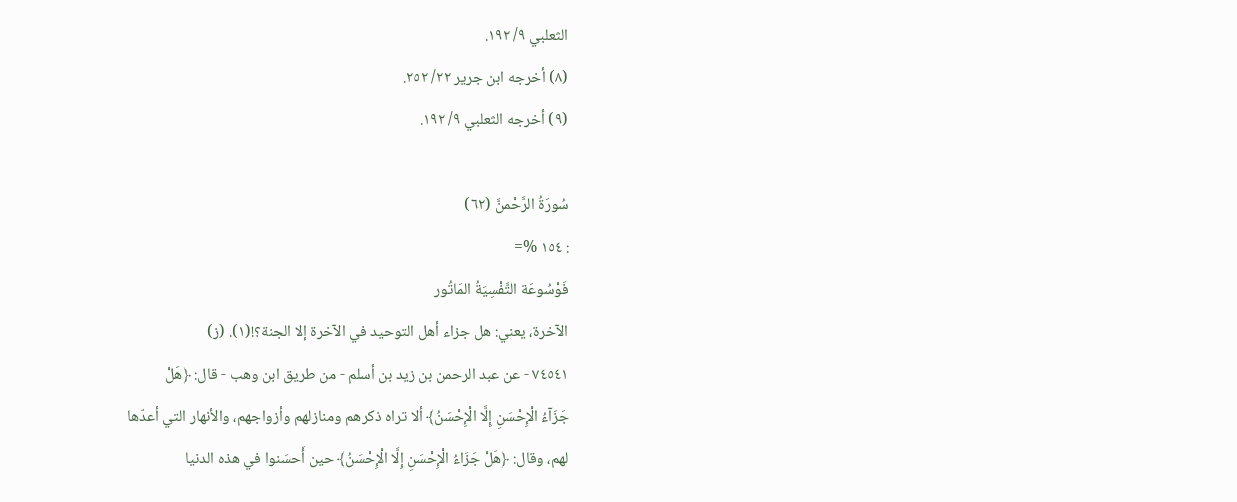الثعلبي ٩/ ١٩٢.
(٨) أخرجه ابن جرير ٢٢/ ٢٥٢.
(٩) أخرجه الثعلبي ٩/ ١٩٢.

سُورَةُ الرَّحْمنَّ (٦٢)
: ١٥٤ %=
فَوْسُوعَة التَّفْسِيَةُ المَاتُور
الآخرة، يعني: هل جزاء أهل التوحيد في الآخرة إلا الجنة؟!(١). (ز)
٧٤٥٤١ - عن عبد الرحمن بن زيد بن أسلم - من طريق ابن وهب - قال: ﴿هَلْ
جَزَآءُ الْإِحْسَنِ إِلَّا الْإِحْسَنُ﴾ ألا تراه ذكرهم ومنازلهم وأزواجهم، والأنهار التي أعدّها
لهم، وقال: ﴿هَلْ جَزَاءُ الْإِحْسَنِ إِلَّا الْإِحْسَنُ﴾ حين أَحسَنوا في هذه الدنيا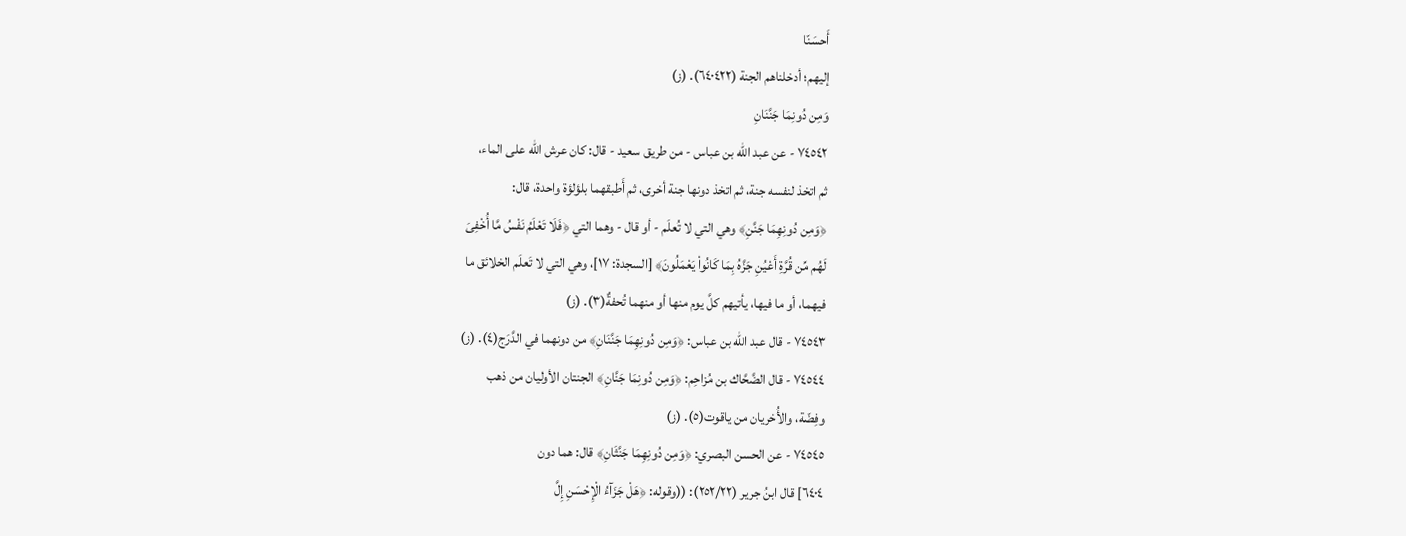أَحسَنّا
إليهم؛ أدخلناهم الجنة (٦٤٠٤٢٢). (ز)
وَمِن دُونِمَا جَنَّنَانِ
٧٤٥٤٢ - عن عبد الله بن عباس - من طريق سعيد - قال: كان عرش الله على الماء،
ثم اتخذ لنفسه جنة، ثم اتخذ دونها جنة أخرى، ثم أَطبقهما بلؤلؤة واحدة، قال:
﴿وَمِن دُونِهِمَا جَنَّنِ﴾ وهي التي لا تُعلَم - أو قال - وهما التي ﴿فَلَا تَعْلَمُ نَفْسُ مَّا أُخْفِىَ
لَهُم مِّن قُرَّةِ أَعْيُنِ جَزَّهُ بِمَا كَانُواْ يَعْمَلُونَ﴾ [السجدة: ١٧]، وهي التي لا تَعلَم الخلائق ما
فيهما، أو ما فيها، يأتيهم كلَّ يوم منها أو منهما تُحفةٌ(٣). (ز)
٧٤٥٤٣ - قال عبد الله بن عباس: ﴿وَمِن دُونِهِمَا جَنَّنَانِ﴾ من دونهما في الدَّرَج(٤). (ز)
٧٤٥٤٤ - قال الضَّحَّاك بن مُزاحِم: ﴿وَمِن دُونِمَا جَنَّانِ﴾ الجنتان الأوليان من ذهب
وفِضّة، والأُخريان من ياقوت(٥). (ز)
٧٤٥٤٥ - عن الحسن البصري: ﴿وَمِن دُونِهِمَا جَنَّثَانِ﴾ قال: هما دون
٦٤٠٤] قال ابنُ جرير (٢٥٢/٢٢): ((وقوله: ﴿هَلْ جَزَآءُ الْإِحْسَنِ إِلَّ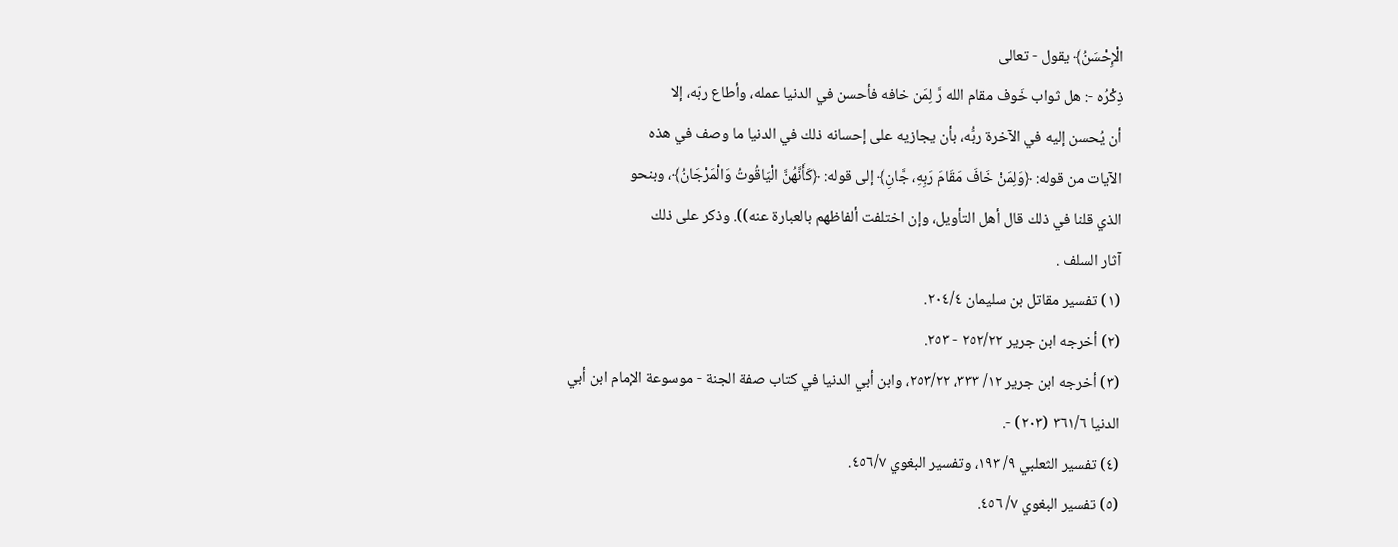الْإِحْسَنُ﴾ يقول - تعالى
ذِكْرُه -: هل ثواب خَوف مقام الله رَّ لِمَن خافه فأحسن في الدنيا عمله، وأطاع ربّه، إلا
أن يُحسن إليه في الآخرة ربُّه، بأن يجازيه على إحسانه ذلك في الدنيا ما وصف في هذه
الآيات من قوله: ﴿وَلِمَنْ خَافَ مَقَامَ رَبِهِ، جَّانِ﴾ إلى قوله: ﴿كَأَنَّهُنَّ الْيَاقُوتُ وَالْمَرْجَانُ﴾، وبنحو
الذي قلنا في ذلك قال أهل التأويل، وإن اختلفت ألفاظهم بالعبارة عنه)). وذكر على ذلك
آثار السلف .
(١) تفسير مقاتل بن سليمان ٢٠٤/٤.
(٢) أخرجه ابن جرير ٢٥٢/٢٢ - ٢٥٣.
(٣) أخرجه ابن جرير ١٢/ ٣٣٣، ٢٥٣/٢٢، وابن أبي الدنيا في كتاب صفة الجنة - موسوعة الإمام ابن أبي
الدنيا ٣٦١/٦ (٢٠٣) -.
(٤) تفسير الثعلبي ٩/ ١٩٣، وتفسير البغوي ٤٥٦/٧.
(٥) تفسير البغوي ٧/ ٤٥٦.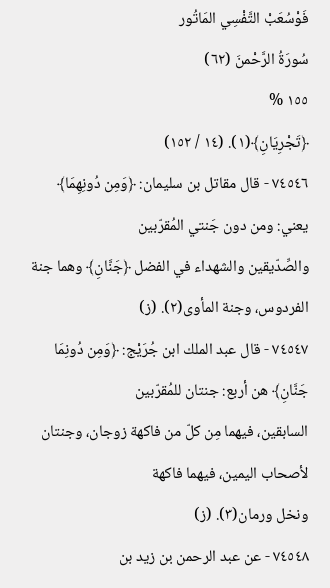فَوْسُعَبْ التَّفْسِي المَاتُور
سُورَةُ الرَّحْمنَ (٦٢)
١٥٥ %
﴿تَجْرِيَانِ﴾(١). (١٤ / ١٥٢)
٧٤٥٤٦ - قال مقاتل بن سليمان: ﴿وَمِن دُونِهِمَا﴾ يعني: ومن دون جَنتي المُقرّبين
والصِّدّيقين والشهداء في الفضل ﴿جَنَّانِ﴾ وهما جنة الفردوس، وجنة المأوى(٢). (ز)
٧٤٥٤٧ - قال عبد الملك ابن جُرَيْج: ﴿وَمِن دُونِمَا جَنَّانِ﴾ هن أربع: جنتان للمُقرّبين
السابقين، فيهما مِن كلّ من فاكهة زوجان، وجنتان لأصحاب اليمين، فيهما فاكهة
ونخل ورمان(٣). (ز)
٧٤٥٤٨ - عن عبد الرحمن بن زيد بن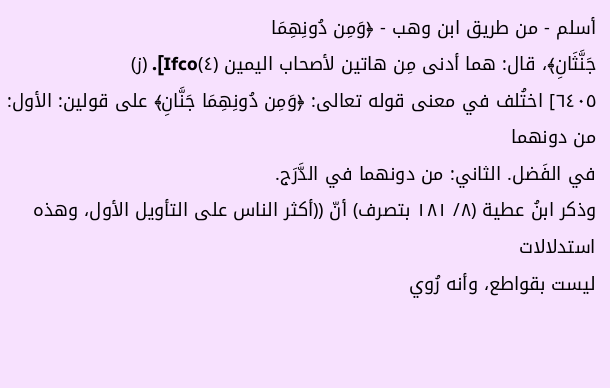أسلم - من طريق ابن وهب - ﴿وَمِن دُونِهِمَا
جَنَّثَانِ﴾، قال: هما أدنى مِن هاتين لأصحاب اليمين (٤)Ifco]. (ز)
٦٤٠٥] اختُلف في معنى قوله تعالى: ﴿وَمِن دُونِهِمَا جَنَّانِ﴾ على قولين: الأول: من دونهما
في الفَضل. الثاني: من دونهما في الدَّرَج.
وذكر ابنُ عطية (٨/ ١٨١ بتصرف) أنّ ((أكثر الناس على التأويل الأول، وهذه استدلالات
ليست بقواطع، وأنه رُوي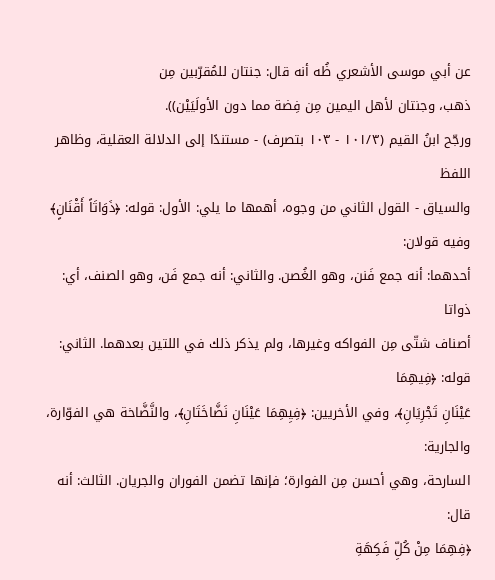عن أبي موسى الأشعري ظُه أنه قال: جنتان للمُقرّبين مِن
ذهب، وجنتان لأهل اليمين مِن فِضة مما دون الأولَيَيْن)).
ورجّح ابنُ القيم (١٠١/٣ - ١٠٣ بتصرف) - مستندًا إلى الدلالة العقلية، وظاهر اللفظ
والسياق - القول الثاني من وجوه، أهمها ما يلي: الأول: قوله: ﴿ذَوَاتَاً أَقْنَانٍ﴾ وفيه قولان:
أحدهما: أنه جمع فَنن، وهو الغُصن. والثاني: أنه جمع فَن، وهو الصنف، أي: ذواتا
أصناف شتّى مِن الفواكه وغيرها، ولم يذكر ذلك في اللتين بعدهما. الثاني: قوله: ﴿فِيهِمَا
عَيْنَانِ تَجْرِيَانِ﴾، وفي الأخريين: ﴿فِيِهِمَا عَيْنَانِ نَضَّاخَتَانِ﴾، والنَّضَّاخة هي الفوّارة، والجارية:
السارحة، وهي أحسن مِن الفوارة؛ فإنها تضمن الفوران والجريان. الثالث: أنه قال:
﴿فِهِمَا مِنْ كُلِّ فَكِهَةِ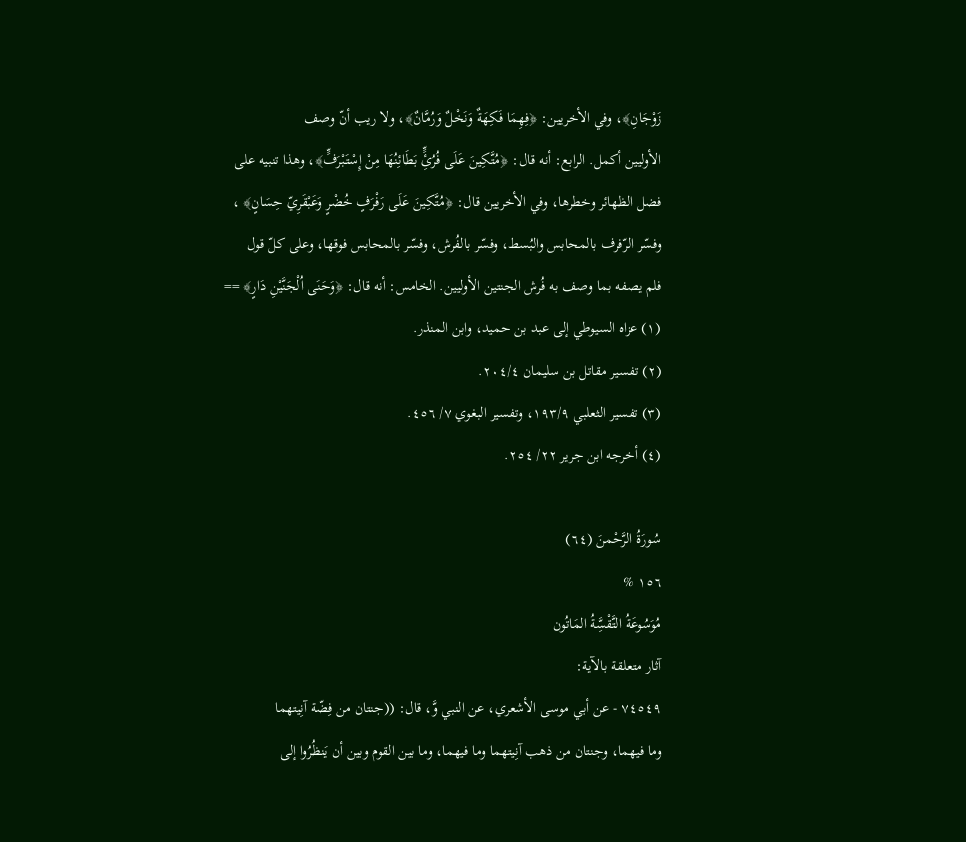زَوْجَانِ﴾، وفي الأخريين: ﴿فِهِمَا فَكِهَةٌ وَنَخْلٌ وَرُمَّانٌ﴾، ولا ريب أنّ وصف
الأوليين أكمل. الرابع: أنه قال: ﴿مُتَّكِينَ عَلَى فُرُئٍِّ بَطَائِنُهَا مِنْ إِسْتَبْرَفٍّ﴾، وهذا تنبيه على
فضل الظهائر وخطرها، وفي الأخريين قال: ﴿مُتَّكِينَ عَلَى رَفْرَفٍ خُضْرٍ وَعَبْقَرِيّ حِسَانٍ﴾ ،
وفسّر الرّفرف بالمحابس والبُسط، وفسّر بالفُرش، وفسّر بالمحابس فوقها، وعلى كلّ قول
فلم يصفه بما وصف به فُرش الجنتين الأوليين. الخامس: أنه قال: ﴿وَحَنَى اُلْجَنَّيْنِ دَارٍ﴾ ==
(١) عزاه السيوطي إلى عبد بن حميد، وابن المنذر.
(٢) تفسير مقاتل بن سليمان ٢٠٤/٤.
(٣) تفسير الثعلبي ١٩٣/٩، وتفسير البغوي ٧/ ٤٥٦.
(٤) أخرجه ابن جرير ٢٢/ ٢٥٤.

سُورَةُ الرَّحْمنَ (٦٤)
١٥٦ %
مُوَسُوعَةُ التَّقْسَِّةُ المَاتُون
آثار متعلقة بالآية:
٧٤٥٤٩ - عن أبي موسى الأشعري، عن النبي وَّ، قال: ((جنتان من فِضّة آنِيتهما
وما فيهما، وجنتان من ذهب آنِيتهما وما فيهما، وما بين القوم وبين أن يَنظُرُوا إلى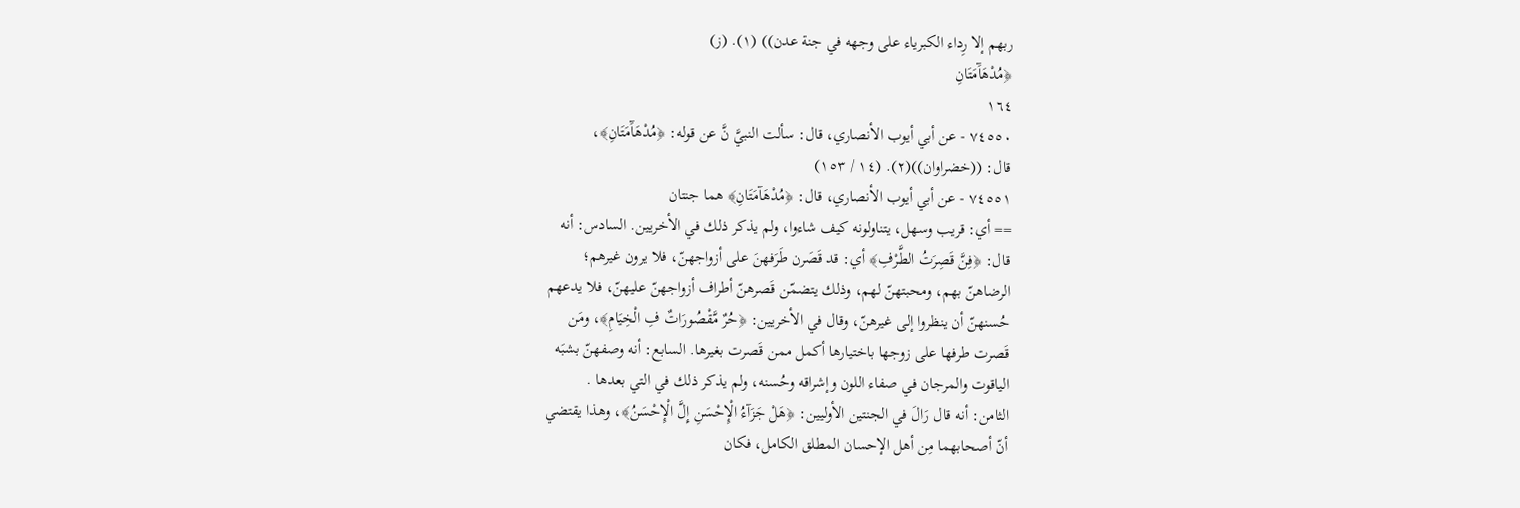ربهم إلا رِداء الكبرياء على وجهه في جنة عدن)) (١). (ز)
﴿مُدْهَآَمَتَانِ
١٦٤
٧٤٥٥٠ - عن أبي أيوب الأنصاري، قال: سألت النبيَّ نَّ عن قوله: ﴿مُدْهَآَمَتَانِ﴾،
قال: ((خضراوان))(٢). (١٤ / ١٥٣)
٧٤٥٥١ - عن أبي أيوب الأنصاري، قال: ﴿مُدْهَآمَتَانِ﴾ هما جنتان
== أي: قريب وسهل، يتناولونه كيف شاءوا، ولم يذكر ذلك في الأخريين. السادس: أنه
قال: ﴿فِنَّ قَصِرَتُ الطَّرْفِ﴾ أي: قد قَصَرن طَرَفهنَ على أزواجهنّ، فلا يرون غيرهم؛
الرضاهنّ بهم، ومحبتهنّ لهم، وذلك يتضمّن قَصرهنّ أطراف أزواجهنّ عليهنّ، فلا يدعهم
حُسنهنّ أن ينظروا إلى غيرهنّ، وقال في الأخريين: ﴿حُرٌ مَّقْصُورَاتٌ فِ الْخِيَامِ﴾، ومَن
قَصرت طرفها على زوجها باختيارها أكمل ممن قَصرت بغيرها. السابع: أنه وصفهنّ بشبَه
الياقوت والمرجان في صفاء اللون وإشراقه وحُسنه، ولم يذكر ذلك في التي بعدها .
الثامن: أنه قال رَالَ في الجنتين الأوليين: ﴿هَلْ جَزَآءُ الْإِحْسَنِ إِلَّ الْإِحْسَنُ﴾، وهذا يقتضي
أنّ أصحابهما مِن أهل الإحسان المطلق الكامل، فكان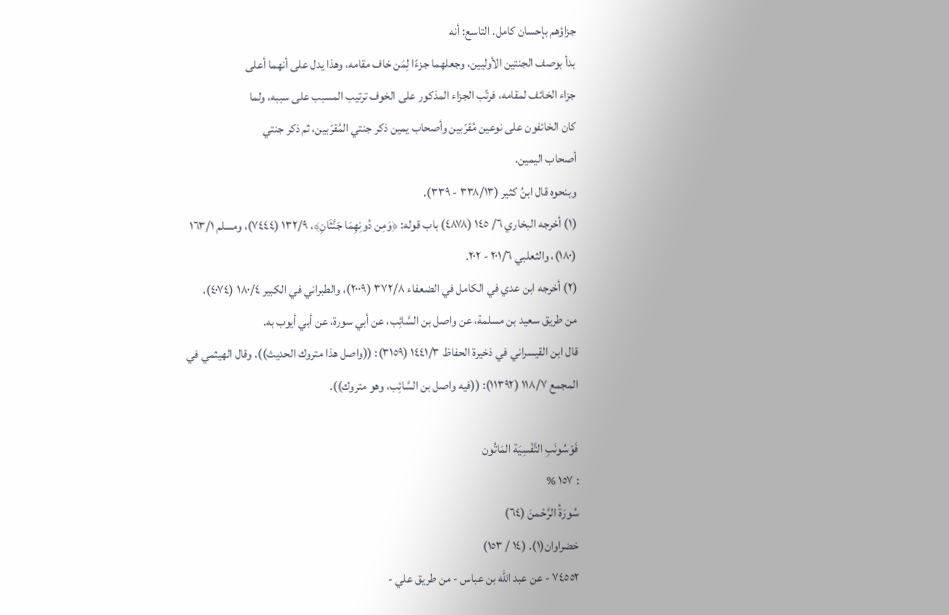جزاؤهم بإحسان كامل. التاسع: أنه
بدأ بوصف الجنتين الأوليين، وجعلهما جزءًا لِمَن خاف مقامه، وهذا يدل على أنهما أعلى
جزاء الخائف لمقامه، فرتّب الجزاء المذكور على الخوف ترتيب المسبب على سببه، ولما
كان الخائفون على نوعين مُقرّبين وأصحاب يمين ذكر جنتي المُقرّبين، ثم ذكر جنتي
أصحاب اليمين.
وبنحوه قال ابنُ كثير (٣٣٨/١٣ - ٣٣٩).
(١) أخرجه البخاري ٦/ ١٤٥ (٤٨٧٨) باب قوله: ﴿وَمِن دُونِهِمَا جَنَّثَانِ﴾، ١٣٢/٩ (٧٤٤٤)، ومسلم ١٦٣/١
(١٨٠)، والثعلبي ٢٠١/٦ - ٢٠٢.
(٢) أخرجه ابن عدي في الكامل في الضعفاء ٣٧٢/٨ (٢٠٠٩)، والطبراني في الكبير ١٨٠/٤ (٤٠٧٤)،
من طريق سعيد بن مسلمة، عن واصل بن السَّائِب، عن أبي سورة، عن أبي أيوب به.
قال ابن القيسراني في ذخيرة الحفاظ ١٤٤١/٣ (٣١٥٩): ((واصل هذا متروك الحديث)). وقال الهيثمي في
المجمع ١١٨/٧ (١١٣٩٢): ((فيه واصل بن السَّائِب، وهو متروك)).

فَوْسُونَبِ التَّفْسِيَة المَاتُون
: ١٥٧ %
سُورَةُ الرَّحْمنَ (٦٤)
خضراوان(١). (١٤ / ١٥٣)
٧٤٥٥٢ - عن عبد الله بن عباس - من طريق علي -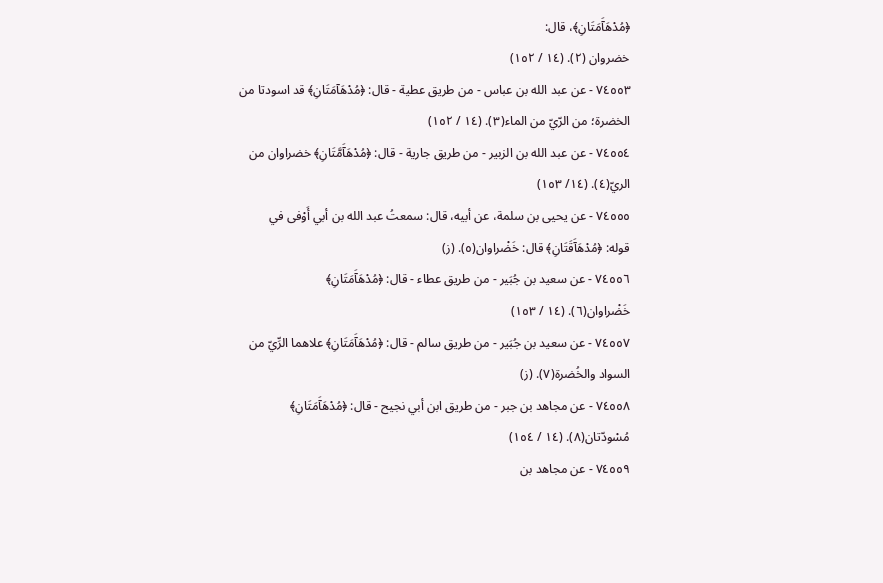﴿مُدْهَآَمَتَانِ﴾، قال:
خضروان (٢). (١٤ / ١٥٢)
٧٤٥٥٣ - عن عبد الله بن عباس - من طريق عطية - قال: ﴿مُدْهَآمَتَانِ﴾ قد اسودتا من
الخضرة؛ من الرّيّ من الماء(٣). (١٤ / ١٥٢)
٧٤٥٥٤ - عن عبد الله بن الزبير - من طريق جارية - قال: ﴿مُدْهَآَمَّتَانِ﴾ خضراوان من
الريّ(٤). (١٤/ ١٥٣)
٧٤٥٥٥ - عن يحيى بن سلمة، عن أبيه، قال: سمعتُ عبد الله بن أبي أَوْفى في
قوله: ﴿مُدْهَآَقَتَانِ﴾ قال: خَضْراوان(٥). (ز)
٧٤٥٥٦ - عن سعيد بن جُبَير - من طريق عطاء - قال: ﴿مُدْهَآَمَتَانِ﴾
خَضْراوان(٦). (١٤ / ١٥٣)
٧٤٥٥٧ - عن سعيد بن جُبَير - من طريق سالم - قال: ﴿مُدْهَآَمَتَانِ﴾ علاهما الرِّيّ من
السواد والخُضرة(٧). (ز)
٧٤٥٥٨ - عن مجاهد بن جبر - من طريق ابن أبي نجيح - قال: ﴿مُدْهَآَمَتَانِ﴾
مُسْودّتان(٨). (١٤ / ١٥٤)
٧٤٥٥٩ - عن مجاهد بن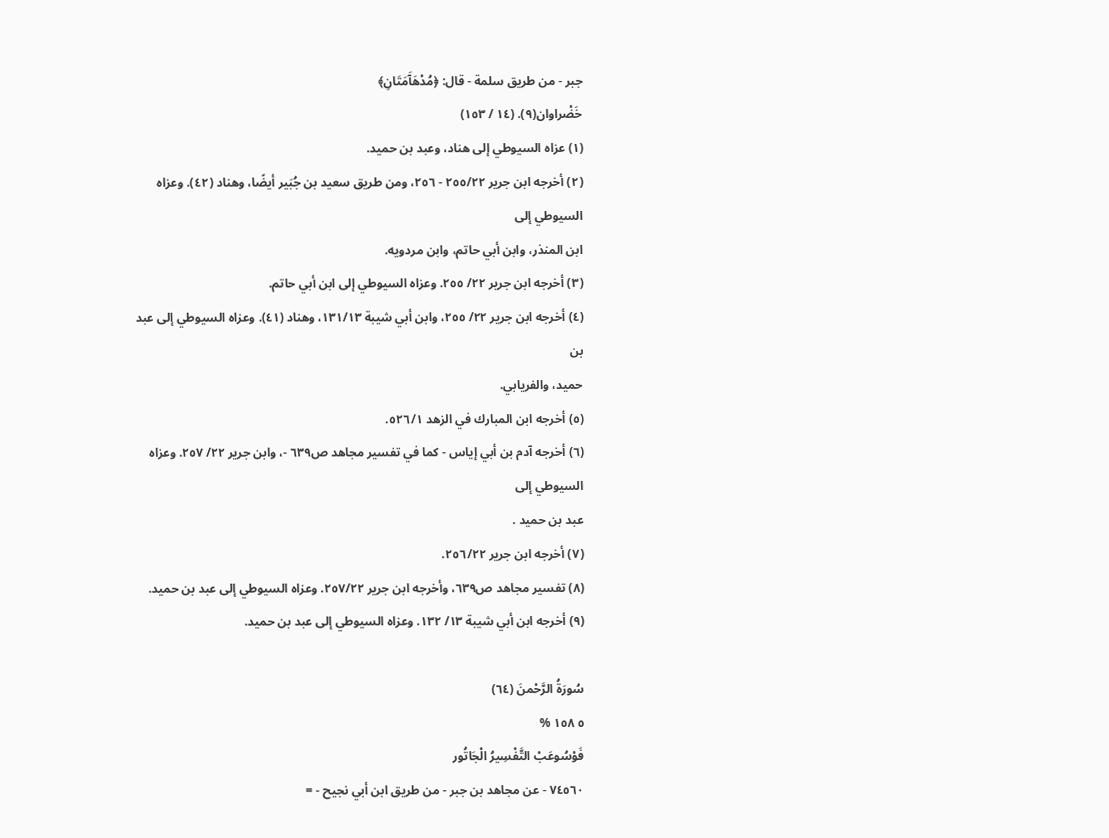جبر - من طريق سلمة - قال: ﴿مُدْهَآَمَتَانِ﴾
خَضْراوان(٩). (١٤ / ١٥٣)
(١) عزاه السيوطي إلى هناد، وعبد بن حميد.
(٢) أخرجه ابن جرير ٢٥٥/٢٢ - ٢٥٦، ومن طريق سعيد بن جُبَير أيضًا، وهناد (٤٢). وعزاه السيوطي إلى
ابن المنذر، وابن أبي حاتم، وابن مردويه.
(٣) أخرجه ابن جرير ٢٢/ ٢٥٥. وعزاه السيوطي إلى ابن أبي حاتم.
(٤) أخرجه ابن جرير ٢٢/ ٢٥٥، وابن أبي شيبة ١٣١/١٣، وهناد (٤١). وعزاه السيوطي إلى عبد بن
حميد، والفريابي.
(٥) أخرجه ابن المبارك في الزهد ٥٢٦/١.
(٦) أخرجه آدم بن أبي إياس - كما في تفسير مجاهد ص٦٣٩ -، وابن جرير ٢٢/ ٢٥٧. وعزاه السيوطي إلى
عبد بن حميد .
(٧) أخرجه ابن جرير ٢٥٦/٢٢.
(٨) تفسير مجاهد ص٦٣٩، وأخرجه ابن جرير ٢٥٧/٢٢. وعزاه السيوطي إلى عبد بن حميد.
(٩) أخرجه ابن أبي شيبة ١٣/ ١٣٢. وعزاه السيوطي إلى عبد بن حميد.

سُورَةُ الرَّحْمنَ (٦٤)
٥ ١٥٨ %
فَوْسُوعَبْ التَّفْسِيرُ الْجَاتُور
٧٤٥٦٠ - عن مجاهد بن جبر - من طريق ابن أبي نجيح - =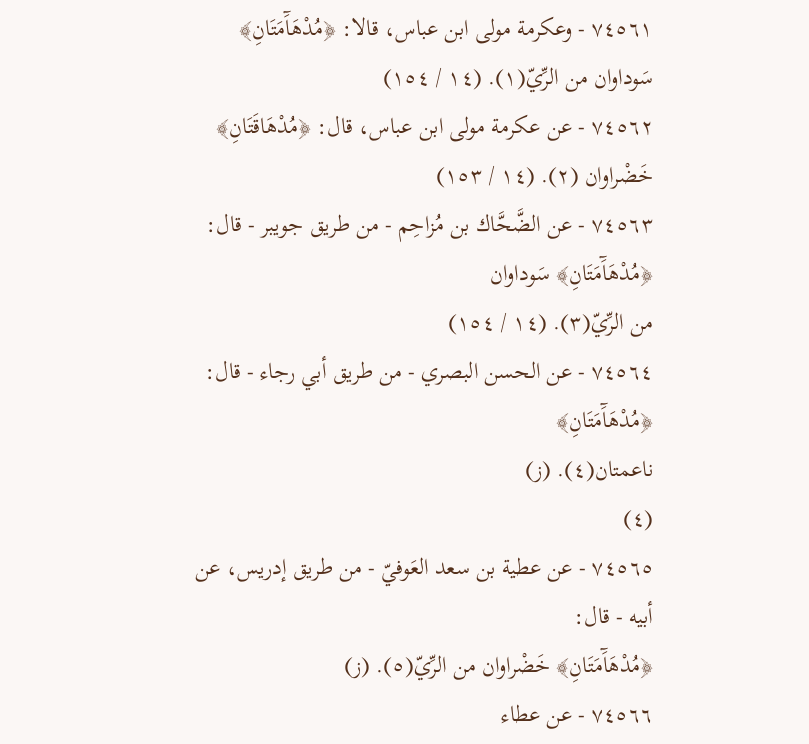٧٤٥٦١ - وعكرمة مولى ابن عباس، قالا: ﴿مُدْهَآَمَتَانِ﴾ سَوداوان من الرِّيّ(١). (١٤ / ١٥٤)
٧٤٥٦٢ - عن عكرمة مولى ابن عباس، قال: ﴿مُدْهَاقَتَانِ﴾ خَضْراوان (٢). (١٤ / ١٥٣)
٧٤٥٦٣ - عن الضَّحَّاك بن مُزاحِم - من طريق جويبر - قال: ﴿مُدْهَآَمَتَانِ﴾ سَوداوان
من الرِّيّ(٣). (١٤ / ١٥٤)
٧٤٥٦٤ - عن الحسن البصري - من طريق أبي رجاء - قال: ﴿مُدْهَآَمَتَانِ﴾
ناعمتان(٤). (ز)
(٤)
٧٤٥٦٥ - عن عطية بن سعد العَوفيّ - من طريق إدريس، عن أبيه - قال:
﴿مُدْهَآَمَتَانِ﴾ خَضْراوان من الرِّيّ(٥). (ز)
٧٤٥٦٦ - عن عطاء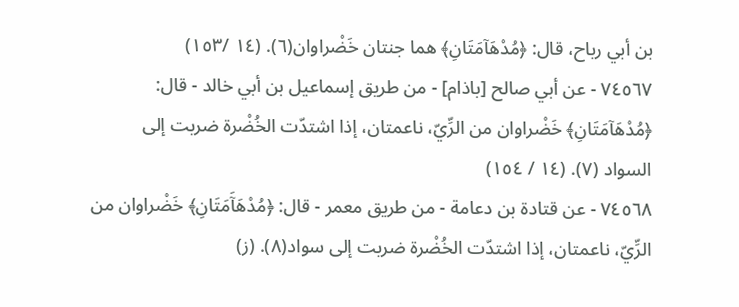بن أبي رباح، قال: ﴿مُدْهَآمَتَانِ﴾ هما جنتان خَضْراوان(٦). (١٤ /١٥٣)
٧٤٥٦٧ - عن أبي صالح [باذام] - من طريق إسماعيل بن أبي خالد - قال:
﴿مُدْهَآمَتَانِ﴾ خَضْراوان من الرِّيّ، ناعمتان، إذا اشتدّت الخُضْرة ضربت إلى
السواد (٧). (١٤ / ١٥٤)
٧٤٥٦٨ - عن قتادة بن دعامة - من طريق معمر - قال: ﴿مُدْهَآَمَتَانِ﴾ خَضْراوان من
الرِّيّ، ناعمتان، إذا اشتدّت الخُضْرة ضربت إلى سواد(٨). (ز)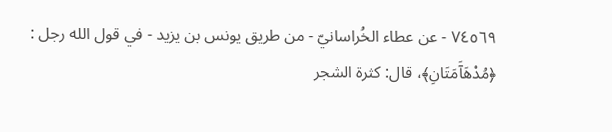٧٤٥٦٩ - عن عطاء الخُراسانيّ - من طريق يونس بن يزيد - في قول الله رجل :
﴿مُدْهَآَمَتَانِ﴾، قال: كثرة الشجر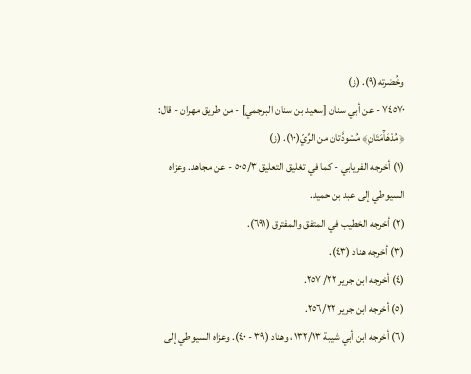وخُضرته(٩). (ز)
٧٤٥٧٠ - عن أبي سنان [سعيد بن سنان البرجمي] - من طريق مهران - قال:
﴿مُدْهَآَمَتَانِ﴾ مُسْودَّتان من الرِّيّ(١٠). (ز)
(١) أخرجه الفريابي - كما في تغليق التعليق ٥٠٥/٣ - عن مجاهد. وعزاه السيوطي إلى عبد بن حميد.
(٢) أخرجه الخطيب في المتفق والمفترق (٦٩١).
(٣) أخرجه هناد (٤٣).
(٤) أخرجه ابن جرير ٢٢/ ٢٥٧.
(٥) أخرجه ابن جرير ٢٥٦/٢٢.
(٦) أخرجه ابن أبي شيبة ١٣٢/١٣، وهناد (٣٩ - ٤٠). وعزاه السيوطي إلى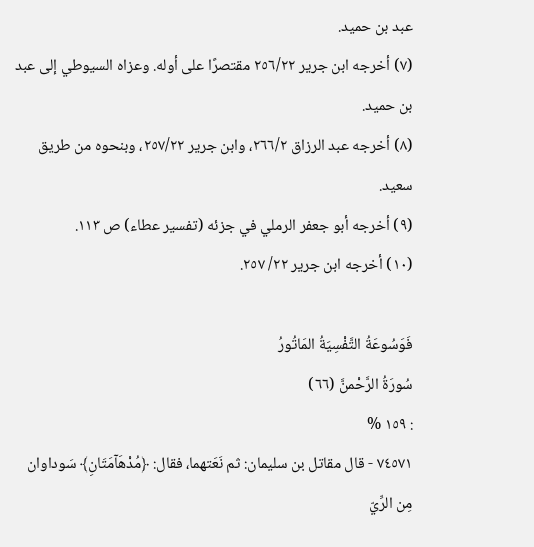عبد بن حميد.
(٧) أخرجه ابن جرير ٢٥٦/٢٢ مقتصرًا على أوله. وعزاه السيوطي إلى عبد بن حميد.
(٨) أخرجه عبد الرزاق ٢٦٦/٢، وابن جرير ٢٥٧/٢٢، وبنحوه من طريق سعيد.
(٩) أخرجه أبو جعفر الرملي في جزئه (تفسير عطاء) ص ١١٣.
(١٠) أخرجه ابن جرير ٢٢/ ٢٥٧.

فَوَسُوعَةُ التَّفْسِيَةُ المَاتُورُ
سُورَةُ الرَّحْمنَّ (٦٦)
: ١٥٩ %
٧٤٥٧١ - قال مقاتل بن سليمان: ثم نَعَتهما، فقال: ﴿مُدْهَآمَتَانِ﴾ سَوداوان مِن الرِّيّ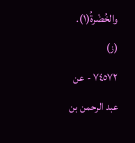والخُضْرةُ(١). (ز)
٧٤٥٧٢ - عن عبد الرحمن بن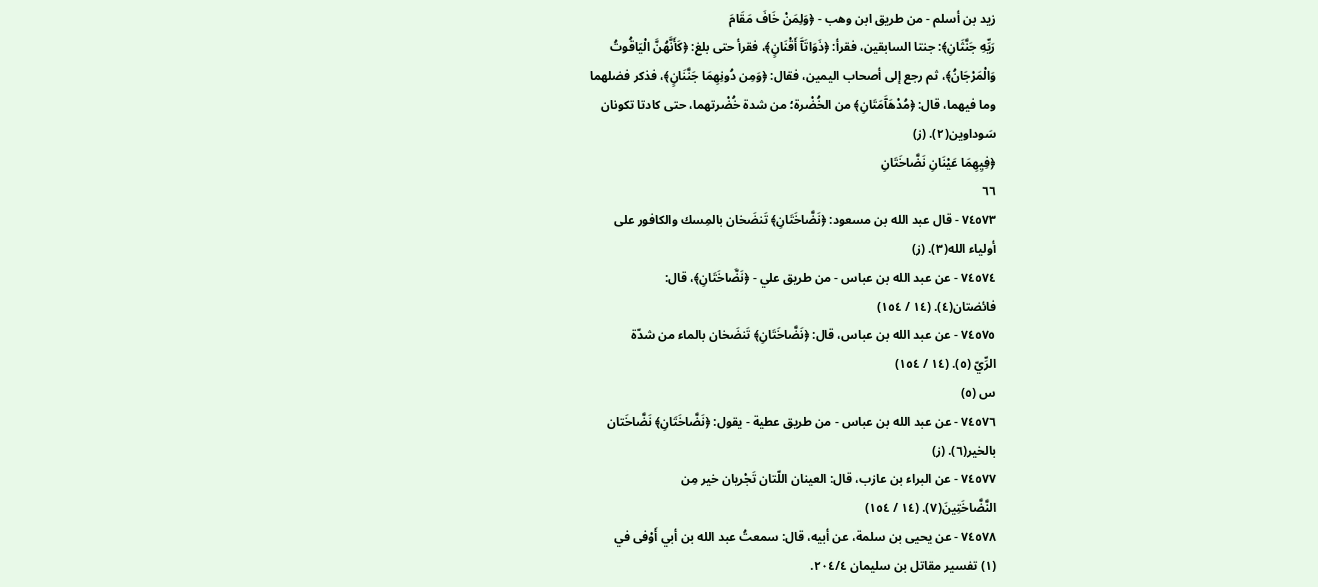زيد بن أسلم - من طريق ابن وهب - ﴿وَلِمَنْ خَافَ مَقَامَ
رَيِّهِ جَنَّثَانِ﴾: جنتا السابقين، فقرأ: ﴿ذَوَاتَآَ أَقْنَانٍ﴾، فقرأ حتى بلغ: ﴿كَأَنَّهُنَّ الْيَاقُوتُ
وَالْمَرْجَانُ﴾، ثم رجع إلى أصحاب اليمين، فقال: ﴿وَمِن دُونِهِمَا جَنَّنَانٍ﴾، فذكر فضلهما
وما فيهما، قال: ﴿مُدْهَآَمَتَانِ﴾ من الخُضْرة؛ من شدة خُضْرتهما، حتى كادتا تكونان
سَوداوين(٢). (ز)
﴿فِيِهِمَا عَيْنَانِ نَضَّاخَتَانِ
٦٦
٧٤٥٧٣ - قال عبد الله بن مسعود: ﴿نَضَّاخَتَانِ﴾ تَنضَخان بالمِسك والكافور على
أولياء الله(٣). (ز)
٧٤٥٧٤ - عن عبد الله بن عباس - من طريق علي - ﴿نَضَّاخَتَانِ﴾، قال:
فائضتان(٤). (١٤ / ١٥٤)
٧٤٥٧٥ - عن عبد الله بن عباس، قال: ﴿نَضَّاخَتَانِ﴾ تَنضَخان بالماء من شدّة
الرِّيّ (٥). (١٤ / ١٥٤)
س (٥)
٧٤٥٧٦ - عن عبد الله بن عباس - من طريق عطية - يقول: ﴿نَضَّاخَتَانِ﴾ نَضَّاخَتان
بالخير(٦). (ز)
٧٤٥٧٧ - عن البراء بن عازب، قال: العينان اللّتان تَجْريان خير مِن
النَّضَّاخَتِينَ(٧). (١٤ / ١٥٤)
٧٤٥٧٨ - عن يحيى بن سلمة، عن أبيه، قال: سمعتُ عبد الله بن أبي أَوْفى في
(١) تفسير مقاتل بن سليمان ٢٠٤/٤.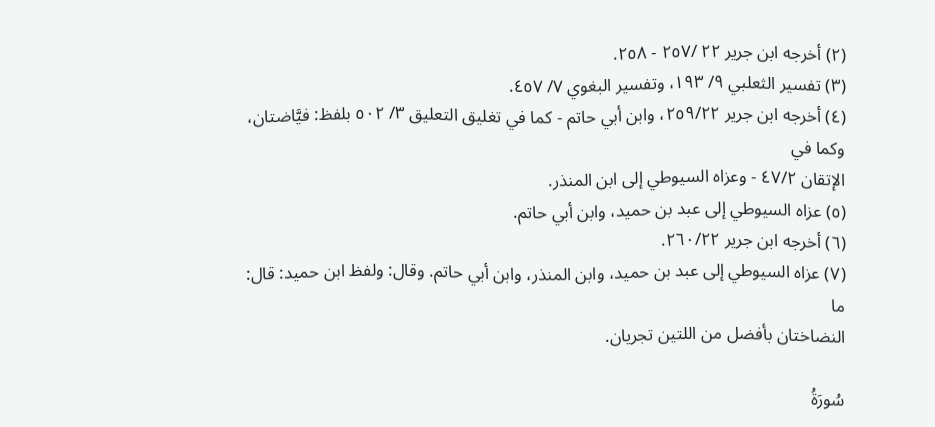(٢) أخرجه ابن جرير ٢٢ /٢٥٧ - ٢٥٨.
(٣) تفسير الثعلبي ٩/ ١٩٣، وتفسير البغوي ٧/ ٤٥٧.
(٤) أخرجه ابن جرير ٢٥٩/٢٢، وابن أبي حاتم - كما في تغليق التعليق ٣/ ٥٠٢ بلفظ: فيَّاضتان، وكما في
الإتقان ٤٧/٢ - وعزاه السيوطي إلى ابن المنذر.
(٥) عزاه السيوطي إلى عبد بن حميد، وابن أبي حاتم.
(٦) أخرجه ابن جرير ٢٦٠/٢٢.
(٧) عزاه السيوطي إلى عبد بن حميد، وابن المنذر، وابن أبي حاتم. وقال: ولفظ ابن حميد: قال: ما
النضاختان بأفضل من اللتين تجريان.

سُورَةُ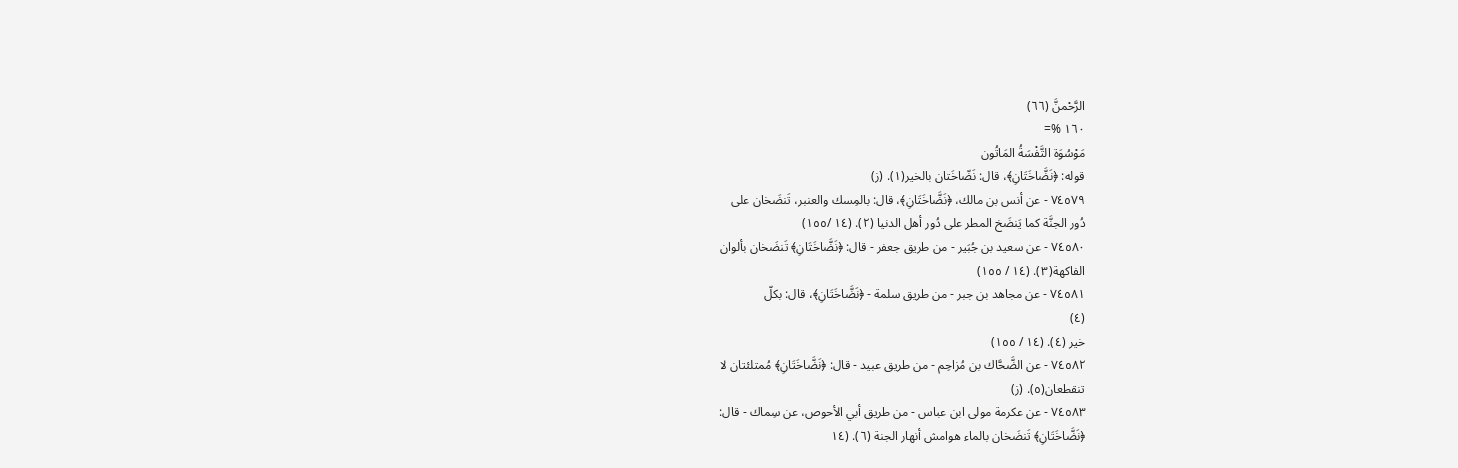الرَّحْمنَّ (٦٦)
١٦٠ %=
مَوْسُوَة التَّفْسَةُ المَاتُون
قوله: ﴿نَضَّاخَتَانِ﴾، قال: نَضّاخَتان بالخير(١). (ز)
٧٤٥٧٩ - عن أنس بن مالك، ﴿نَضَّاخَتَانِ﴾، قال: بالمِسك والعنبر، تَنضَخان على
دُور الجنَّة كما يَنضَخ المطر على دُور أهل الدنيا (٢). (١٤ /١٥٥)
٧٤٥٨٠ - عن سعيد بن جُبَير - من طريق جعفر - قال: ﴿نَضَّاخَتَانِ﴾ تَنضَخان بألوان
الفاكهة(٣). (١٤ / ١٥٥)
٧٤٥٨١ - عن مجاهد بن جبر - من طريق سلمة - ﴿نَضَّاخَتَانِ﴾، قال: بكلّ
(٤)
خير (٤). (١٤ / ١٥٥)
٧٤٥٨٢ - عن الضَّحَّاك بن مُزاحِم - من طريق عبيد - قال: ﴿نَضَّاخَتَانِ﴾ مُمتلئتان لا
تنقطعان(٥). (ز)
٧٤٥٨٣ - عن عكرمة مولى ابن عباس - من طريق أبي الأحوص، عن سِماك - قال:
﴿نَضَّاخَتَانِ﴾ تَنضَخان بالماء هوامش أنهار الجنة (٦). (١٤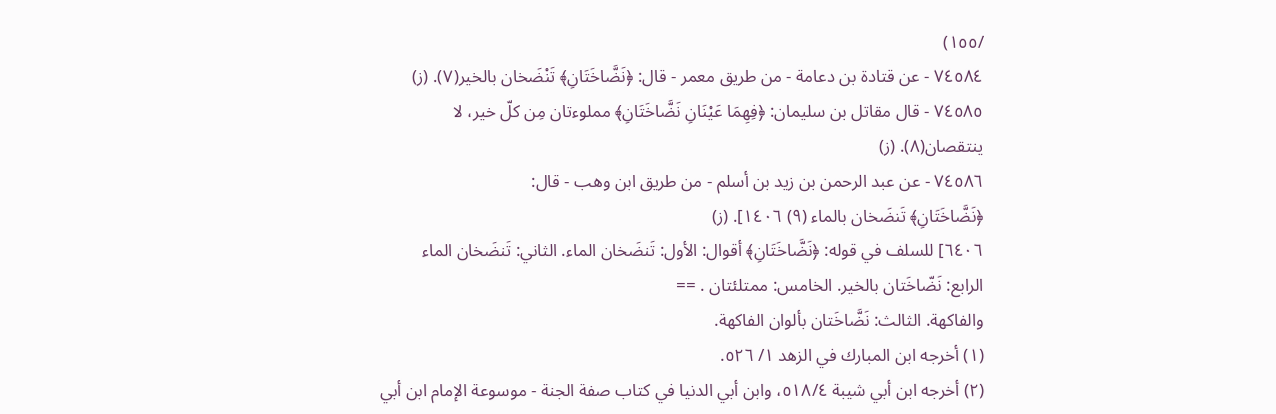/١٥٥)
٧٤٥٨٤ - عن قتادة بن دعامة - من طريق معمر - قال: ﴿نَضَّاخَتَانِ﴾ تَنْضَخان بالخير(٧). (ز)
٧٤٥٨٥ - قال مقاتل بن سليمان: ﴿فِهِمَا عَيْنَانِ نَضَّاخَتَانِ﴾ مملوءتان مِن كلّ خير، لا
ينتقصان(٨). (ز)
٧٤٥٨٦ - عن عبد الرحمن بن زيد بن أسلم - من طريق ابن وهب - قال:
﴿نَضَّاخَتَانِ﴾ تَنضَخان بالماء (٩) ١٤٠٦]. (ز)
٦٤٠٦] للسلف في قوله: ﴿نَضَّاخَتَانِ﴾ أقوال: الأول: تَنضَخان الماء. الثاني: تَنضَخان الماء
الرابع: نَضّاخَتان بالخير. الخامس: ممتلئتان . ==
والفاكهة. الثالث: نَضَّاخَتان بألوان الفاكهة.
(١) أخرجه ابن المبارك في الزهد ١/ ٥٢٦.
(٢) أخرجه ابن أبي شيبة ٥١٨/٤، وابن أبي الدنيا في كتاب صفة الجنة - موسوعة الإمام ابن أبي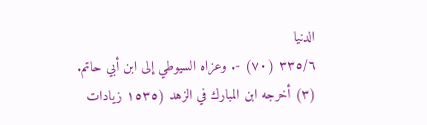الدنيا
٣٣٥/٦ (٧٠) -. وعزاه السيوطي إلى ابن أبي حاتم.
(٣) أخرجه ابن المبارك في الزهد (١٥٣٥ زيادات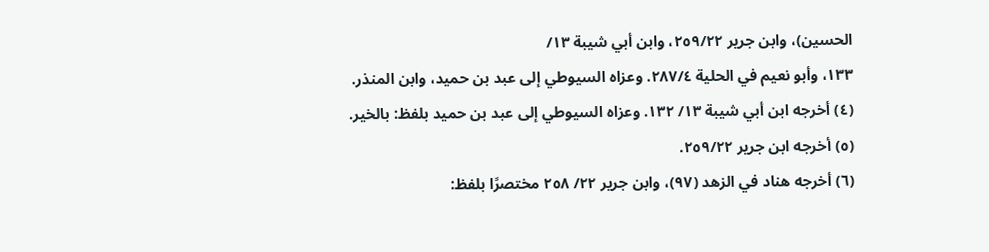الحسين)، وابن جرير ٢٥٩/٢٢، وابن أبي شيبة ١٣/
١٣٣، وأبو نعيم في الحلية ٢٨٧/٤. وعزاه السيوطي إلى عبد بن حميد، وابن المنذر.
(٤) أخرجه ابن أبي شيبة ١٣/ ١٣٢. وعزاه السيوطي إلى عبد بن حميد بلفظ: بالخير.
(٥) أخرجه ابن جرير ٢٥٩/٢٢.
(٦) أخرجه هناد في الزهد (٩٧)، وابن جرير ٢٢/ ٢٥٨ مختصرًا بلفظ: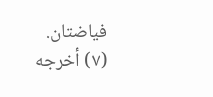فياضتان.
(٧) أخرجه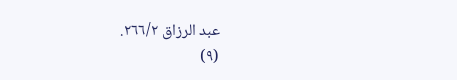عبد الرزاق ٢٦٦/٢.
(٩)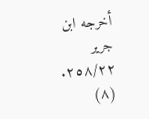أخرجه ابن جرير ٢٥٨/٢٢.
(٨)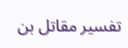تفسير مقاتل بن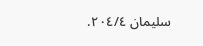سليمان ٢٠٤/٤.